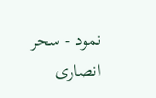نمود - سحر انصاری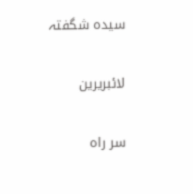سیدہ شگفتہ

لائبریرین

سر راہ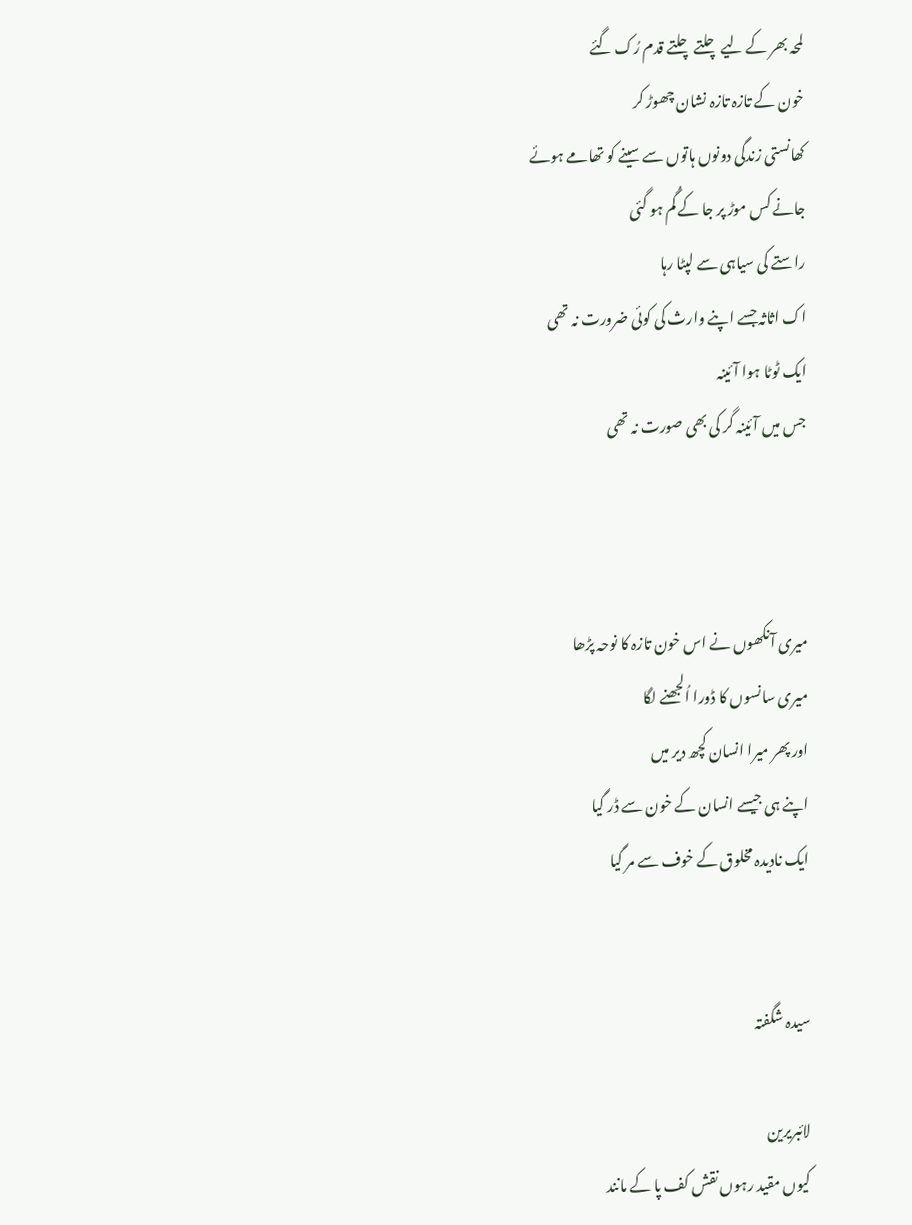لمحہ بھر کے لیے چلتے چلتے قدم رُک گئے
خون کے تازہ تازہ نشان چھوڑ کر
کھانستی زندگی دونوں ہاتوں سے سینے کو تھامے ہوئے
جانے کس موڑ پر جا کے گُم ہو گئی
راستے کی سیاہی سے لپٹا رہا
اک اثاثہ جسے اپنے وارث کی کوئی ضرورت نہ تھی
ایک ٹوٹا ہوا آئینہ
جس میں آئینہ گر کی بھی صورت نہ تھی



میری آنکھوں نے اس خون تازہ کا نوحہ پڑھا
میری سانسوں کا ڈورا اُلجھنے لگا
اور پھر میرا انسان کچھ دیر میں
اپنے ہی جیسے انسان کے خون سے ڈر گیا
ایک نادیدہ مخلوق کے خوف سے مر گیا


سیدہ شگفتہ

لائبریرین
کیوں مقید رہوں نقش کف پا کے مانند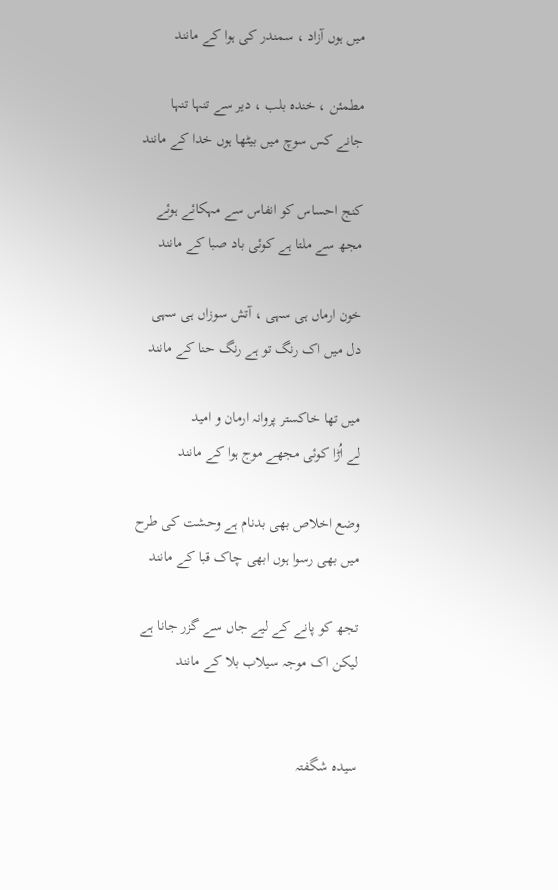میں ہوں آزاد ، سمندر کی ہوا کے مانند

مطمئن ، خندہ بلب ، دیر سے تنہا تنہا
جانے کس سوچ میں بیٹھا ہوں خدا کے مانند

کنج احساس کو انفاس سے مہکائے ہوئے
مجھ سے ملتا ہے کوئی باد صبا کے مانند

خون ارماں ہی سہی ، آتش سوزاں ہی سہی
دل میں اک رنگ تو ہے رنگ حنا کے مانند

میں تھا خاکستر پروانہ ارمان و امید
لے اُڑا کوئی مجھے موج ہوا کے مانند

وضع اخلاص بھی بدنام ہے وحشت کی طرح
میں بھی رسوا ہوں ابھی چاک قبا کے مانند

تجھ کو پانے کے لیے جاں سے گزر جانا ہے
لیکن اک موجہ سیلاب بلا کے مانند


سیدہ شگفتہ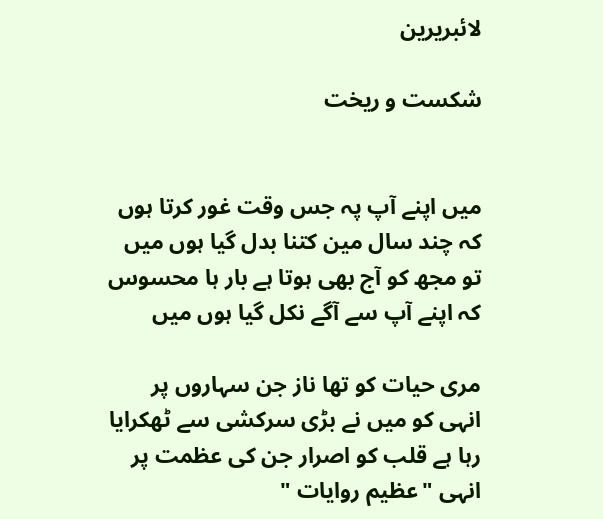لائبریرین

شکست و ریخت


میں اپنے آپ پہ جس وقت غور کرتا ہوں
کہ چند سال مین کتنا بدل گیا ہوں میں
تو مجھ کو آج بھی ہوتا ہے بار ہا محسوس
کہ اپنے آپ سے آگے نکل گیا ہوں میں

مری حیات کو تھا ناز جن سہاروں پر
انہی کو میں نے بڑی سرکشی سے ٹھکرایا
رہا ہے قلب کو اصرار جن کی عظمت پر
انہی "عظیم روایات "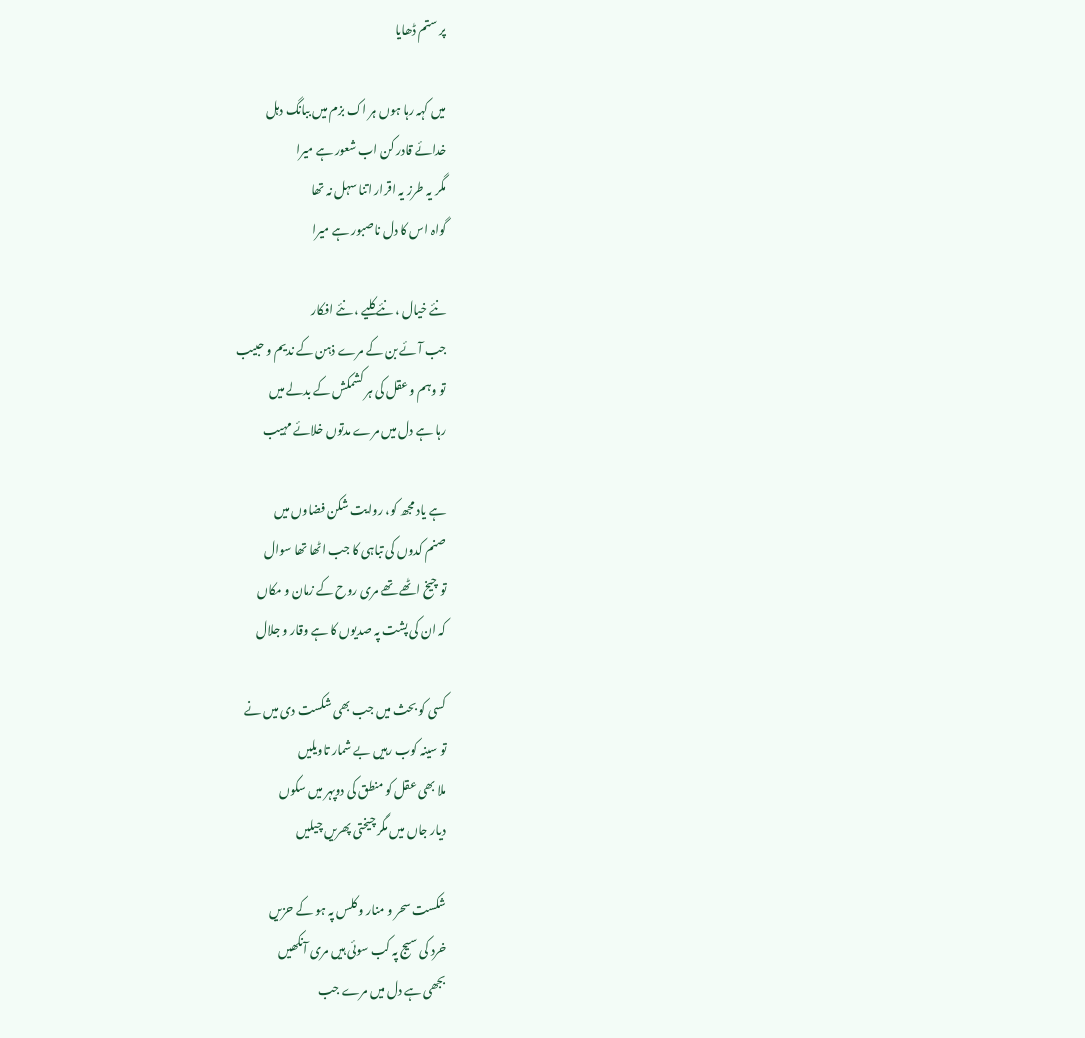پر ستم ڈھایا

میں کہہ رہا ہوں ہر اک بزم میں ببانگ دہل
خدائے قادر کن اب شعور ہے میرا
مگر یہ طرز یہ اقرار اتنا سہل نہ تھا
گواہ اس کا دل ناصبور ہے میرا

نئے خیال ، نئے کلیے ، نئے افکار
جب آئے بن کے مرے ذہن کے ندیم و حبیب
تو وہم و عقل کی ہر کشمکش کے بدلے میں
رہا ہے دل میں مرے مدتوں خلائے مہیب

ہے یاد مجھ کو، روایت شکن فضاوں میں
صنم کدوں کی تباہی کا جب اٹھا تھا سوال
تو چیخ اٹھے تھے مری روح کے زمان و مکاں
کہ ان کی پشت پہ صدیوں کا ہے وقار و جلال

کسی کو بحث میں جب بھی شکست دی میں نے
تو سینہ کوب رہیں بے شمار تاویلیں
ملا بھی عقل کو منطق کی دوپہر میں سکوں
دیار جاں میں مگر چیختی پھریں چیلیں

شکست سحر و منار و کلس پہ ہو کے حزیں
خرد کی سیج پہ کب سوئی ہیں مری آنکھیں
بجھی ہے دل میں مرے جب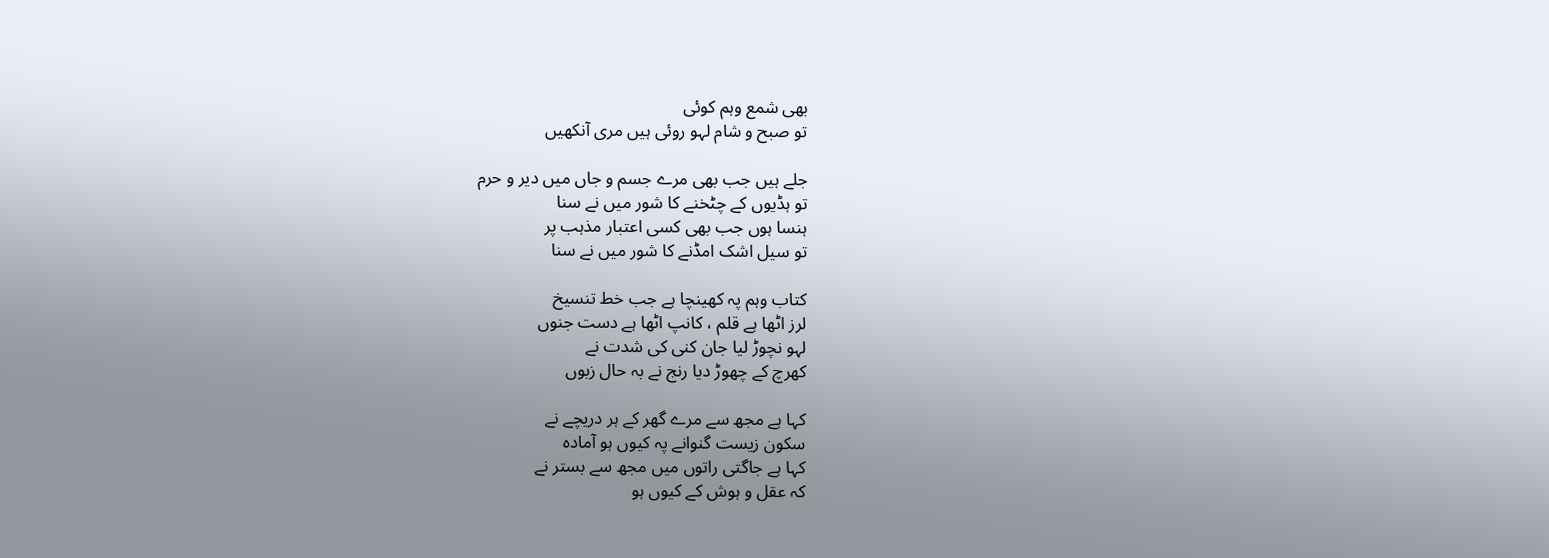بھی شمع وہم کوئی
تو صبح و شام لہو روئی ہیں مری آنکھیں

جلے ہیں جب بھی مرے جسم و جاں میں دیر و حرم
تو ہڈیوں کے چٹخنے کا شور میں نے سنا
ہنسا ہوں جب بھی کسی اعتبار مذہب پر
تو سیل اشک امڈنے کا شور میں نے سنا

کتاب وہم پہ کھینچا ہے جب خط تنسیخ
لرز اٹھا ہے قلم ، کانپ اٹھا ہے دست جنوں
لہو نچوڑ لیا جان کنی کی شدت نے
کھرچ کے چھوڑ دیا رنج نے بہ حال زبوں

کہا ہے مجھ سے مرے گھر کے ہر دریچے نے
سکون زیست گنوانے پہ کیوں ہو آمادہ
کہا ہے جاگتی راتوں میں مجھ سے بستر نے
کہ عقل و ہوش کے کیوں ہو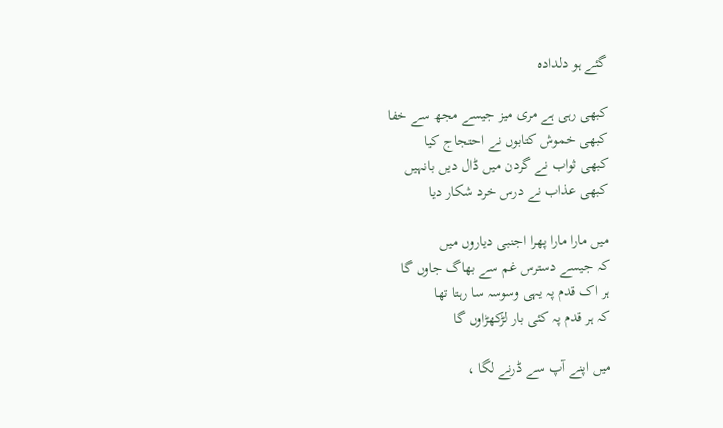گئے ہو دلدادہ

کبھی رہی ہے مری میز جیسے مجھ سے خفا
کبھی خموش کتابوں نے احتجاج کیا
کبھی ثواب نے گردن میں ڈال دیں بانہیں
کبھی عذاب نے درس خرد شکار دیا

میں مارا مارا پھرا اجنبی دیاروں میں
کہ جیسے دسترس غم سے بھاگ جاوں گا
ہر اک قدم پہ یہی وسوسہ سا رہتا تھا
کہ ہر قدم پہ کئی بار لڑکھڑاوں گا

میں اپنے آپ سے ڈرنے لگا ،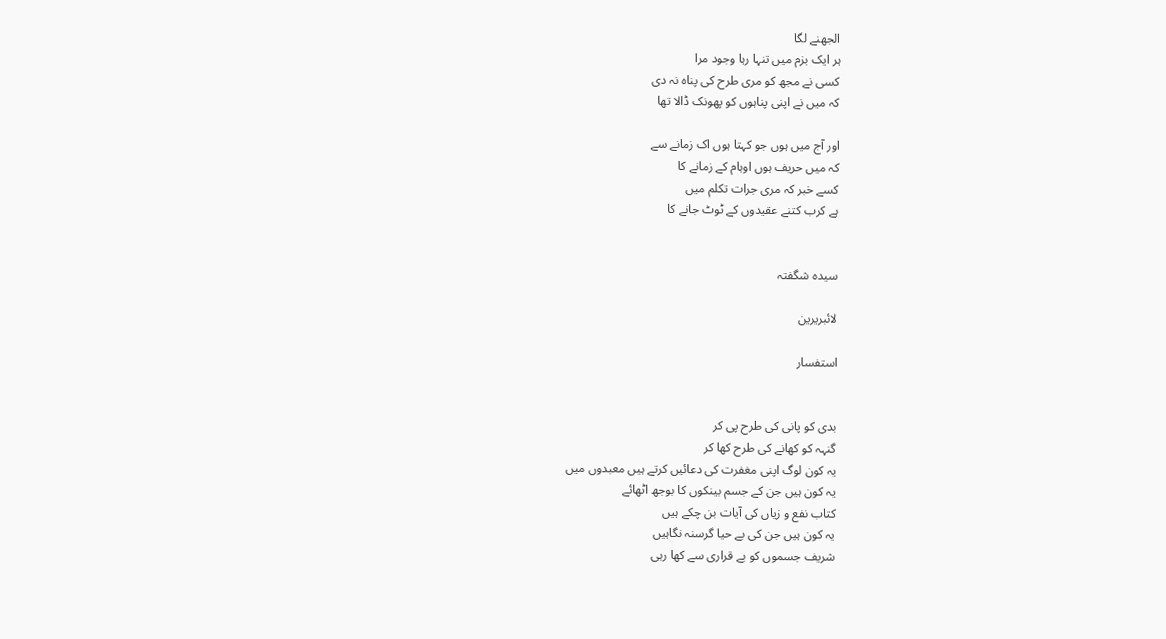الجھنے لگا
ہر ایک بزم میں تنہا رہا وجود مرا
کسی نے مجھ کو مری طرح کی پناہ نہ دی
کہ میں نے اپنی پناہوں کو پھونک ڈالا تھا

اور آج میں ہوں جو کہتا ہوں اک زمانے سے
کہ میں حریف ہوں اوہام کے زمانے کا
کسے خبر کہ مری جرات تکلم میں
ہے کرب کتنے عقیدوں کے ٹوٹ جانے کا


سیدہ شگفتہ

لائبریرین

استفسار


بدی کو پانی کی طرح پی کر
گنہہ کو کھانے کی طرح کھا کر
یہ کون لوگ اپنی مغفرت کی دعائیں کرتے ہیں معبدوں میں
یہ کون ہیں جن کے جسم بینکوں کا بوجھ اٹھائے
کتاب نفع و زیاں کی آیات بن چکے ہیں
یہ کون ہیں جن کی بے حیا گرسنہ نگاہیں
شریف جسموں کو بے قراری سے کھا رہی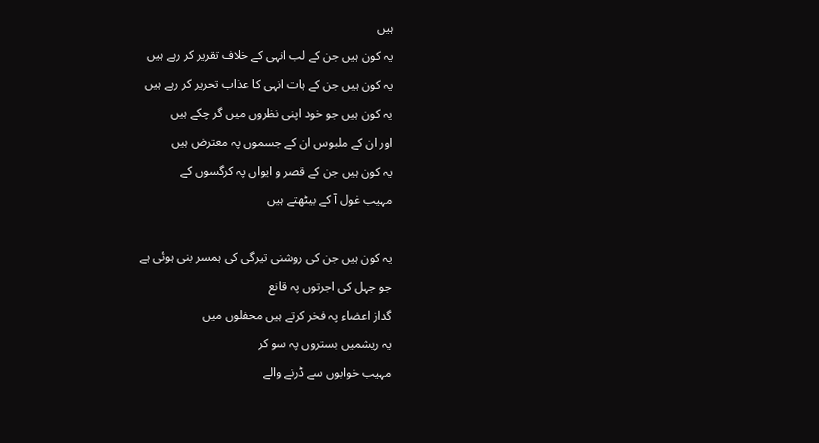ہیں
یہ کون ہیں جن کے لب انہی کے خلاف تقریر کر رہے ہیں
یہ کون ہیں جن کے ہات انہی کا عذاب تحریر کر رہے ہیں
یہ کون ہیں جو خود اپنی نظروں میں گر چکے ہیں
اور ان کے ملبوس ان کے جسموں پہ معترض ہیں
یہ کون ہیں جن کے قصر و ایواں پہ کرگسوں کے
مہیب غول آ کے بیٹھتے ہیں

یہ کون ہیں جن کی روشنی تیرگی کی ہمسر بنی ہوئی ہے
جو جہل کی اجرتوں پہ قانع
گداز اعضاء پہ فخر کرتے ہیں محفلوں میں
یہ ریشمیں بستروں پہ سو کر
مہیب خوابوں سے ڈرنے والے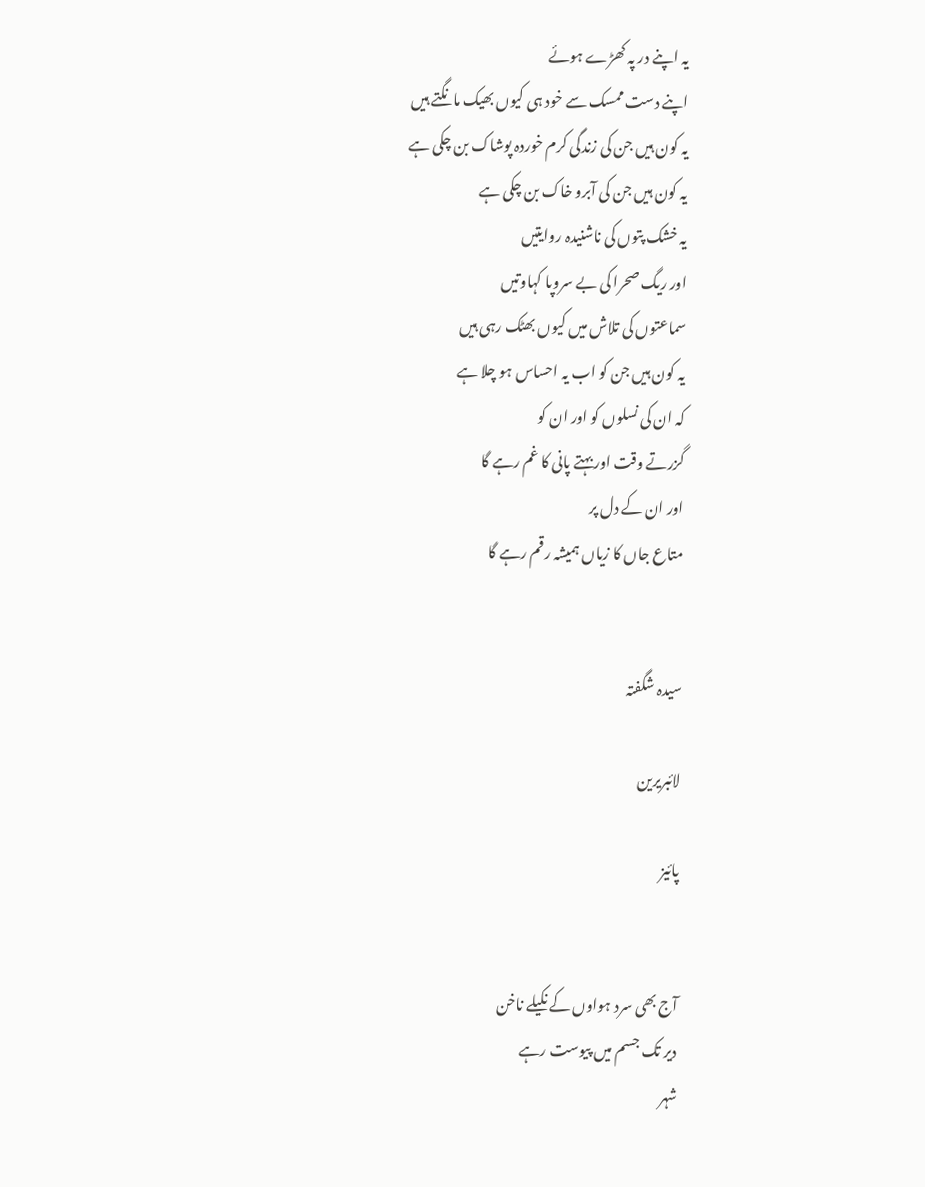یہ اپنے در پہ کھڑے ہوئے
اپنے دست ممسک سے خود ہی کیوں بھیک مانگتے ہیں
یہ کون ہیں جن کی زندگی کرم خوردہ پوشاک بن چکی ہے
یہ کون ہیں جن کی آبرو خاک بن چکی ہے
یہ خشک پتوں کی ناشنیدہ روایتیں
اور ریگ صحرا کی بے سروپا کہاوتیں
سماعتوں کی تلاش میں کیوں بھٹک رہی ہیں
یہ کون ہیں جن کو اب یہ احساس ہو چلا ہے
کہ ان کی نسلوں کو اور ان کو
گزرتے وقت اور بہتے پانی کا غم رہے گا
اور ان کے دل پر
متاع جاں کا زیاں ہمیشہ رقم رہے گا


سیدہ شگفتہ

لائبریرین

پائیز


آج بھی سرد ہواوں کے نکیلے ناخن
دیر تک جسم میں پیوست رہے
شہر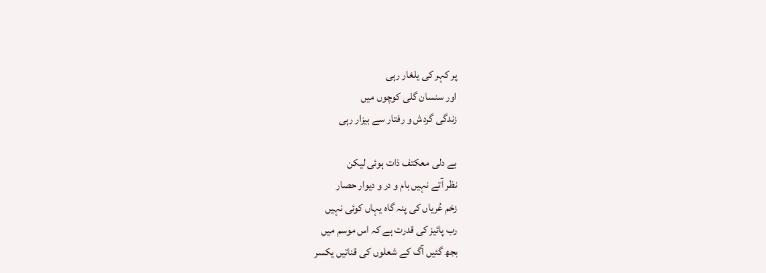پر کہر کی یلغار رہی
اور سنسان گلی کوچوں میں
زندگی گردش و رفتار سے بیزار رہی

بے دلی معکتف ذات ہوئی لیکن
نظر آتے نہیں بام و در و دیوار حصار
زخم عُریاں کی پنہ گاہ یہاں کوئی نہیں
رب پائیز کی قدرت ہے کہ اس موسم میں
بجھ گئیں آگ کے شعلوں کی قناتیں یکسر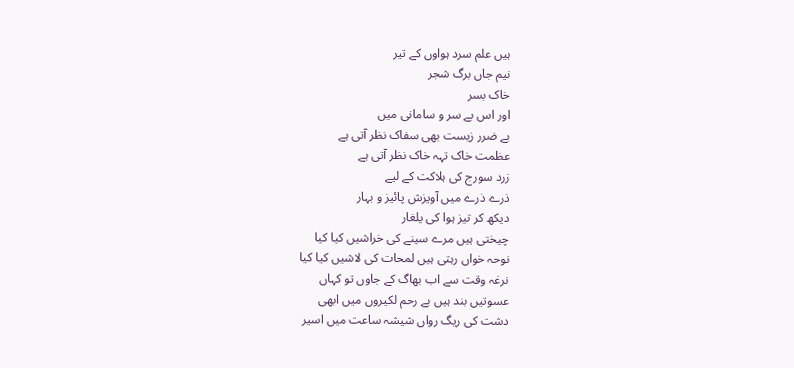ہیں علم سرد ہواوں کے تیر
نیم جاں برگ شجر
خاک بسر
اور اس بے سر و سامانی میں
بے ضرر زیست بھی سفاک نظر آتی ہے
عظمت خاک تہہ خاک نظر آتی ہے
زرد سورج کی ہلاکت کے لیے
ذرے ذرے میں آویزش پائیز و بہار
دیکھ کر تیز ہوا کی یلغار
چیختی ہیں مرے سینے کی خراشیں کیا کیا
نوحہ خواں رہتی ہیں لمحات کی لاشیں کیا کیا
نرغہ وقت سے اب بھاگ کے جاوں تو کہاں
عسوتیں بند ہیں بے رحم لکیروں میں ابھی
دشت کی ریگ رواں شیشہ ساعت میں اسیر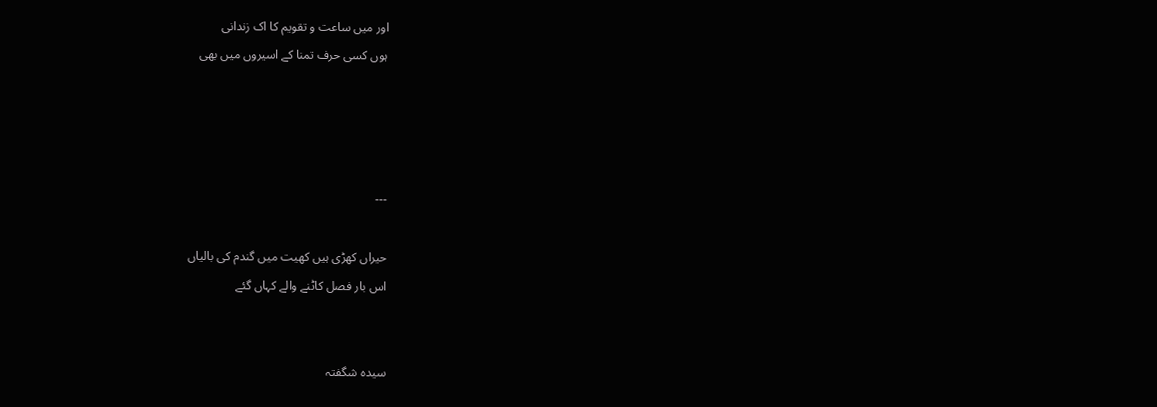اور میں ساعت و تقویم کا اک زندانی
ہوں کسی حرف تمنا کے اسیروں میں بھی




---

حیراں کھڑی ہیں کھیت میں گندم کی بالیاں
اس بار فصل کاٹنے والے کہاں گئے


سیدہ شگفتہ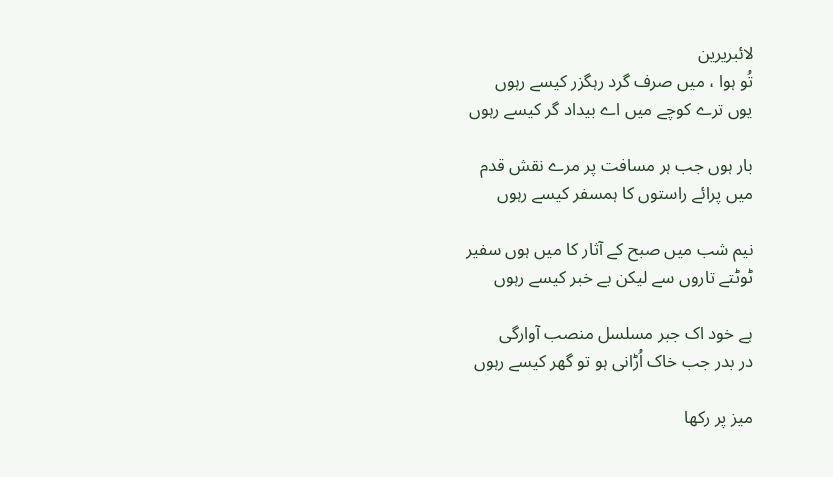لائبریرین
تُو ہوا ، میں صرف گرد رہگزر کیسے رہوں
یوں ترے کوچے میں اے بیداد گر کیسے رہوں

بار ہوں جب ہر مسافت پر مرے نقش قدم
میں پرائے راستوں کا ہمسفر کیسے رہوں

نیم شب میں صبح کے آثار کا میں ہوں سفیر
ٹوٹتے تاروں سے لیکن بے خبر کیسے رہوں

ہے خود اک جبر مسلسل منصب آوارگی
در بدر جب خاک اُڑانی ہو تو گھر کیسے رہوں

میز پر رکھا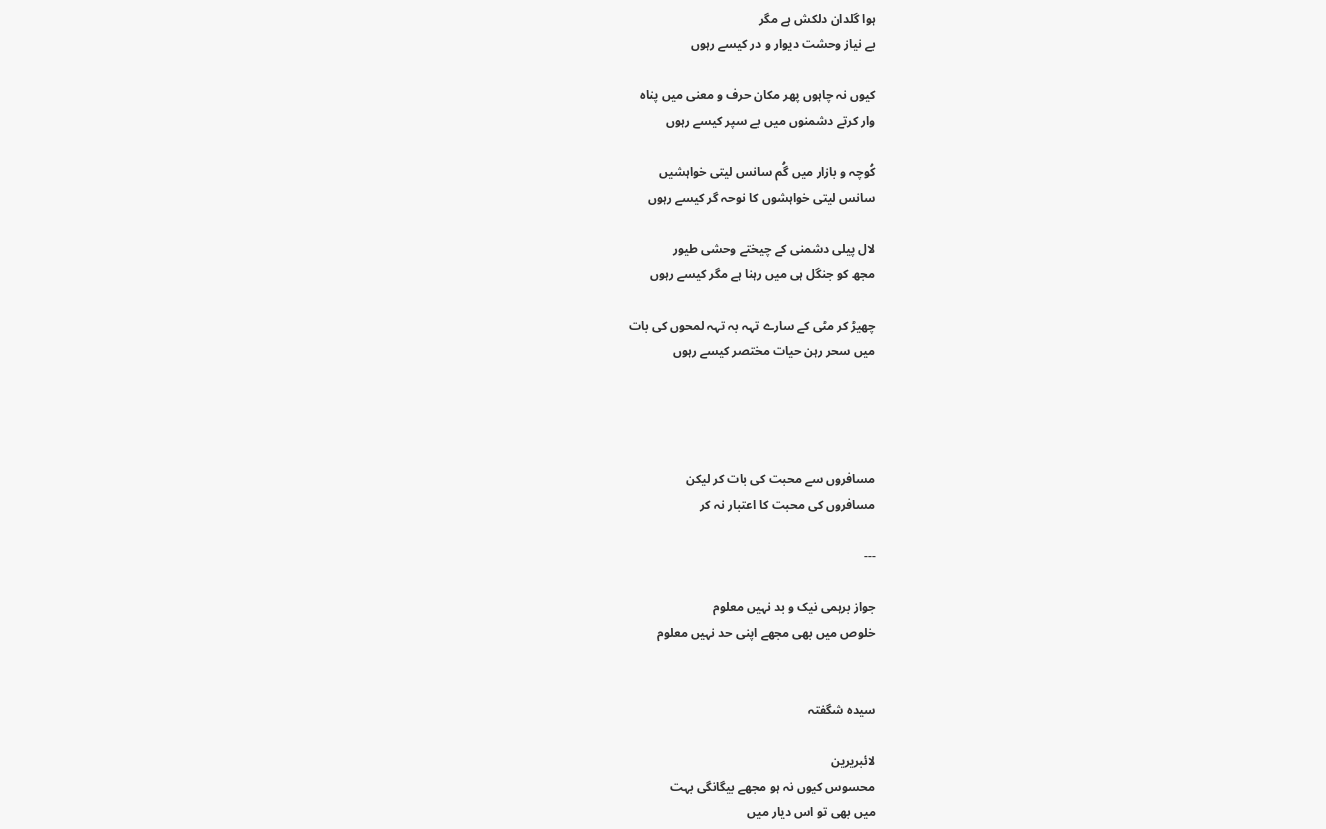ہوا گلدان دلکش ہے مگر
بے نیاز وحشت دیوار و در کیسے رہوں

کیوں نہ چاہوں پھر مکان حرف و معنی میں پناہ
وار کرتے دشمنوں میں بے سپر کیسے رہوں

کُوچہ و بازار میں گُم سانس لیتی خواہشیں
سانس لیتی خواہشوں کا نوحہ گر کیسے رہوں

لال پیلی دشمنی کے چیختے وحشی طیور
مجھ کو جنگل ہی میں رہنا ہے مگر کیسے رہوں

چھیڑ کر مٹی کے سارے تہہ بہ تہہ لمحوں کی بات
میں سحر رہن حیات مختصر کیسے رہوں




مسافروں سے محبت کی بات کر لیکن
مسافروں کی محبت کا اعتبار نہ کر

---

جواز برہمی نیک و بد نہیں معلوم
خلوص میں بھی مجھے اپنی حد نہیں معلوم


سیدہ شگفتہ

لائبریرین
محسوس کیوں نہ ہو مجھے بیگانگی بہت
میں بھی تو اس دیار میں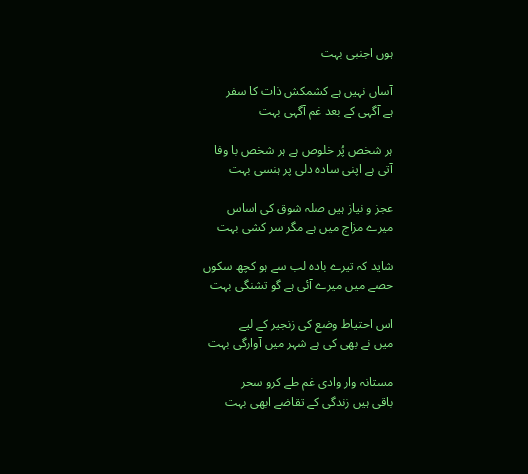ہوں اجنبی بہت

آساں نہیں ہے کشمکش ذات کا سفر
ہے آگہی کے بعد غم آگہی بہت

ہر شخص پُر خلوص ہے ہر شخص با وفا
آتی ہے اپنی سادہ دلی پر ہنسی بہت

عجز و نیاز ہیں صلہ شوق کی اساس
میرے مزاج میں ہے مگر سر کشی بہت

شاید کہ تیرے بادہ لب سے ہو کچھ سکوں
حصے میں میرے آئی ہے گو تشنگی بہت

اس احتیاط وضع کی زنجیر کے لیے
میں نے بھی کی ہے شہر میں آوارگی بہت

مستانہ وار وادی غم طے کرو سحر
باقی ہیں زندگی کے تقاضے ابھی بہت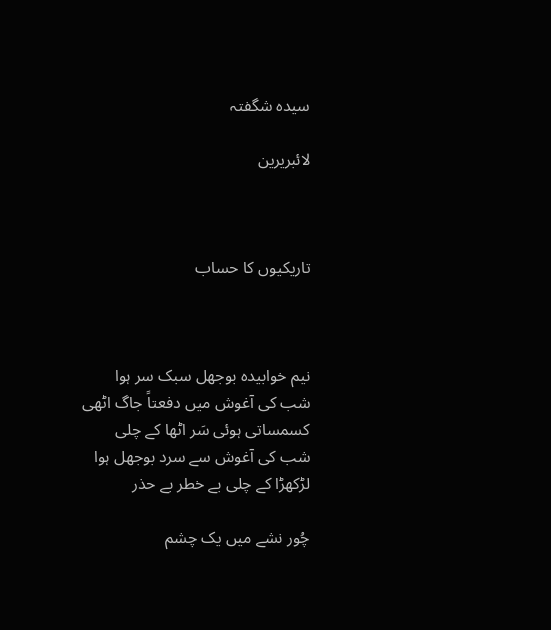سیدہ شگفتہ

لائبریرین



تاریکیوں کا حساب



نیم خوابیدہ بوجھل سبک سر ہوا
شب کی آغوش میں دفعتاً جاگ اٹھی
کسمساتی ہوئی سَر اٹھا کے چلی
شب کی آغوش سے سرد بوجھل ہوا
لڑکھڑا کے چلی بے خطر بے حذر

چُور نشے میں یک چشم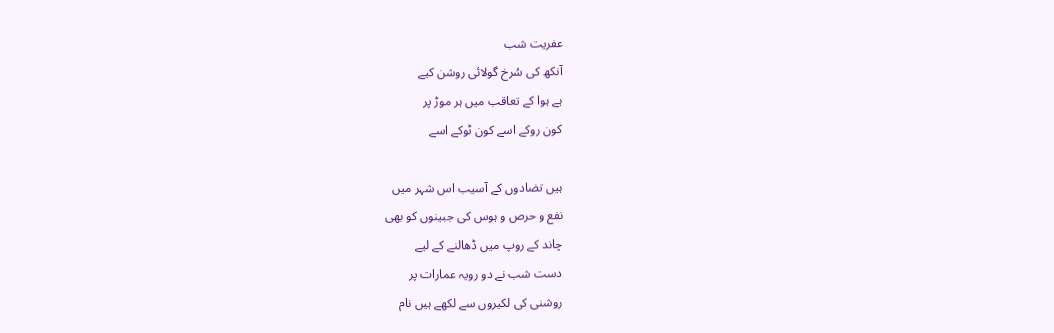عفریت شب
آنکھ کی سُرخ گولائی روشن کیے
ہے ہوا کے تعاقب میں ہر موڑ پر
کون روکے اسے کون ٹوکے اسے

ہیں تضادوں کے آسیب اس شہر میں
نفع و حرص و ہوس کی جبینوں کو بھی
چاند کے روپ میں ڈھالنے کے لیے
دست شب نے دو رویہ عمارات پر
روشنی کی لکیروں سے لکھے ہیں نام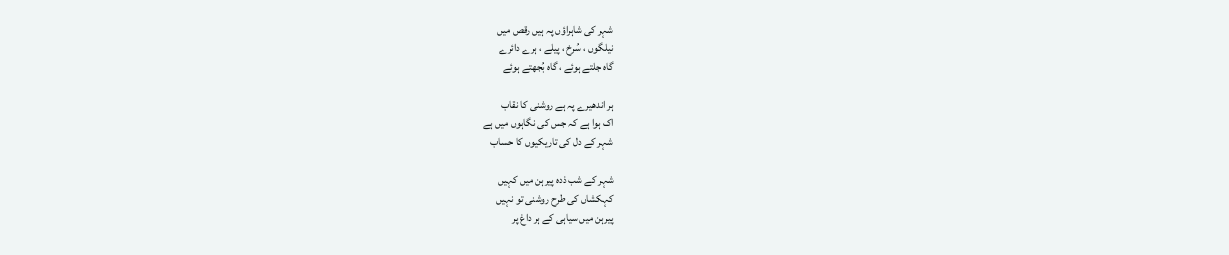شہر کی شاہراؤں پہ ہیں رقص میں
نیلگوں ، سُرخ ، پیلے ، ہرے دائرے
گاہ جلتے ہوئے ، گاہ بُجھتے ہوئے

ہر اندھیرے پہ ہے روشنی کا نقاب
اک ہوا ہے کہ جس کی نگاہوں میں ہے
شہر کے دل کی تاریکیوں کا حساب

شہر کے شب ذدہ پیرہن میں کہیں
کہکشاں کی طرح روشنی تو نہیں
پیرہن میں سیاہی کے ہر داغ پر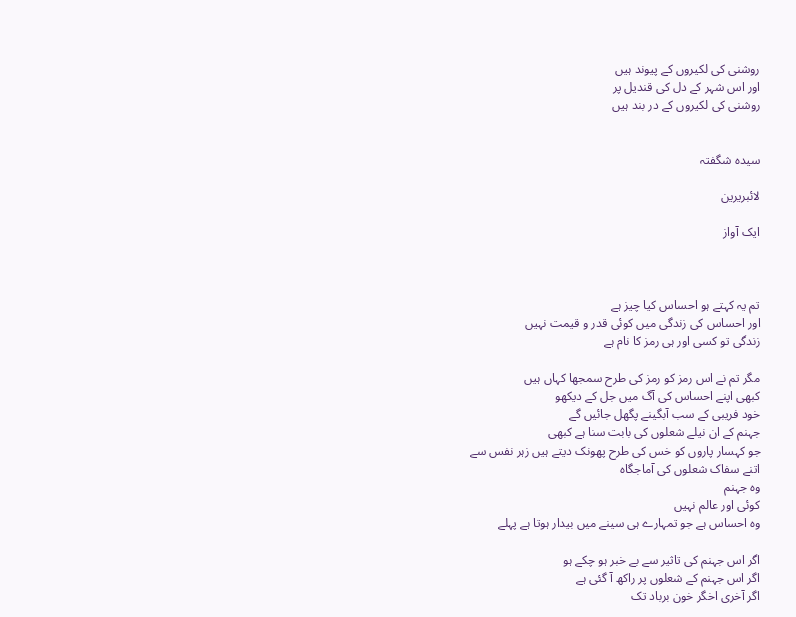روشنی کی لکیروں کے پیوند ہیں
اور اس شہر کے دل کی قندیل پر
روشنی کی لکیروں کے در بند ہیں


سیدہ شگفتہ

لائبریرین

ایک آواز



تم یہ کہتے ہو احساس کیا چیز ہے
اور احساس کی زندگی میں کوئی قدر و قیمت نہیں
زندگی تو کسی اور ہی رمز کا نام ہے

مگر تم نے اس رمز کو رمز کی طرح سمجھا کہاں ہیں
کبھی اپنے احساس کی آگ میں جل کے دیکھو
خود فریبی کے سب آبگینے پگھل جائیں گے
جہنم کے ان نیلے شعلوں کی بابت سنا ہے کبھی
جو کہسار پاروں کو خس کی طرح پھونک دیتے ہیں زہر نفس سے
اتنے سفاک شعلوں کی آماجگاہ
وہ جہنم
کوئی اور عالم نہیں
وہ احساس ہے جو تمہارے ہی سینے میں بیدار ہوتا ہے پہلے

اگر اس جہنم کی تاثیر سے بے خبر ہو چکے ہو
اگر اس جہنم کے شعلوں پر راکھ آ گئی ہے
اگر آخری اخگر خون برباد تک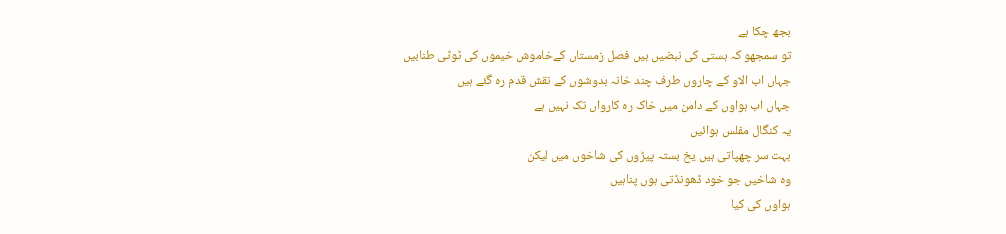بجھ چکا ہے
تو سمجھو کہ ہستی کی نبضیں ہیں فصل زمستاں کےخاموش خیموں کی ٹوٹی طنابیں
جہاں اب الاو کے چاروں طرف چند خانہ بدوشوں کے نقش قدم رہ گئے ہیں
جہاں اب ہواوں کے دامن میں خاک رہ کارواں تک نہیں ہے
یہ کنگال مفلس ہوائیں
بہت سر چھپاتی ہیں یخ بستہ پیڑوں کی شاخوں میں لیکن
وہ شاخیں جو خود ڈھونڈتی ہوں پناہیں
ہواوں کی کیا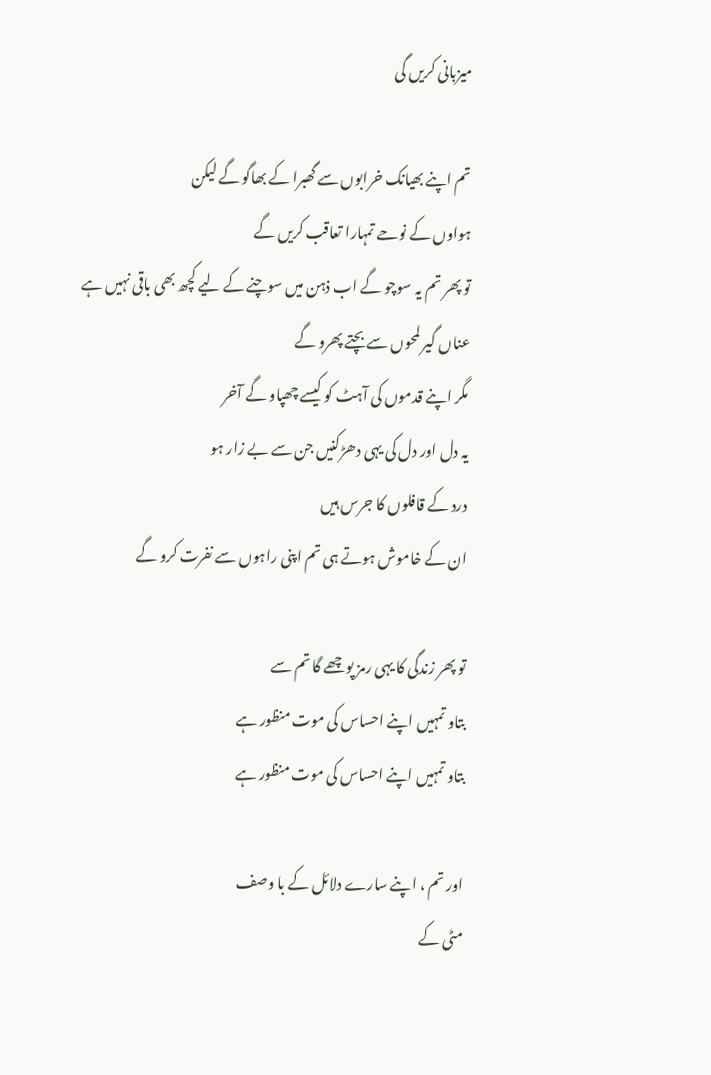میزبانی کریں گی

تم اپنے بھیانک خرابوں سے گھبرا کے بھاگو گے لیکن
ہواوں کے نوحے تمہارا تعاقب کریں گے
تو پھر تم یہ سوچو گے اب ذہن میں سوچنے کے لیے کچھ بھی باقی نہیں ہے
عناں گیر لمحوں سے بچتے پھرو گے
مگر اپنے قدموں کی آہٹ کو کیسے چھپاو گے آخر
یہ دل اور دل کی یہی دھڑکنیں جن سے بے زار ہو
درد کے قافلوں کا جرس ہیں
ان کے خاموش ہوتے ہی تم اپنی راہوں سے نفرت کرو گے

تو پھر زندگی کا یہی رمز پوچھے گا تم سے
بتاو تمہیں اپنے احساس کی موت منظور ہے
بتاو تمہیں اپنے احساس کی موت منظور ہے

اور تم ، اپنے سارے دلائل کے با وصف
مٹی کے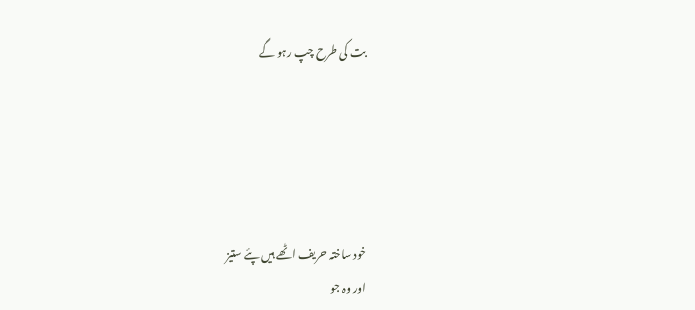بت کی طرح چپ رہو گے





خود ساختہ حریف اٹھے ہیں پئے ستیز
اور وہ جو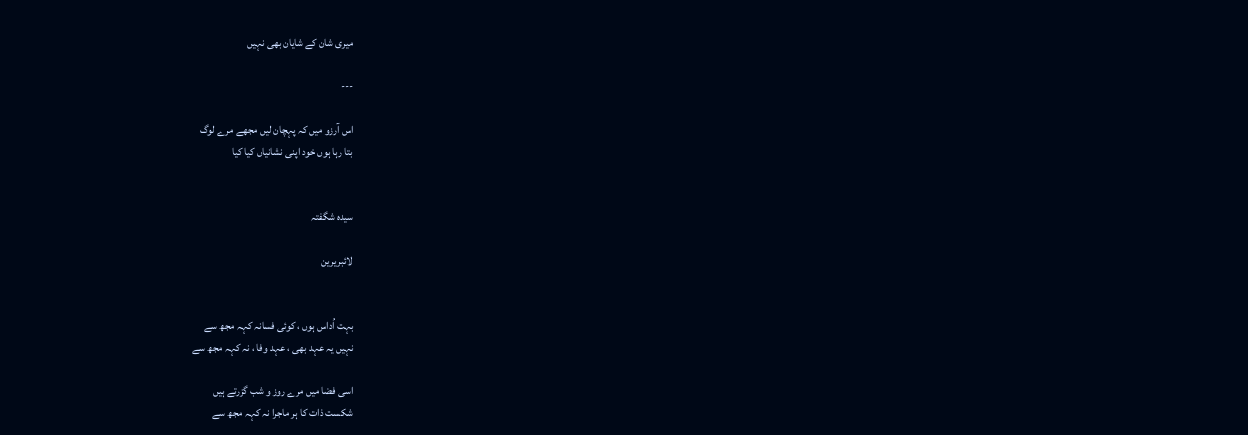میری شان کے شایان بھی نہیں

---

اس آرزو میں کہ پہچان لیں مجھے مرے لوگ
بتا رہا ہوں خود اپنی نشانیاں کیا کیا


سیدہ شگفتہ

لائبریرین


بہت اُداس ہوں ، کوئی فسانہ کہہ مجھ سے
نہیں یہ عہد بھی ، عہد وفا ، نہ کہہ مجھ سے

اسی فضا میں مرے روز و شب گزرتے ہیں
شکست ذات کا ہر ماجرا نہ کہہ مجھ سے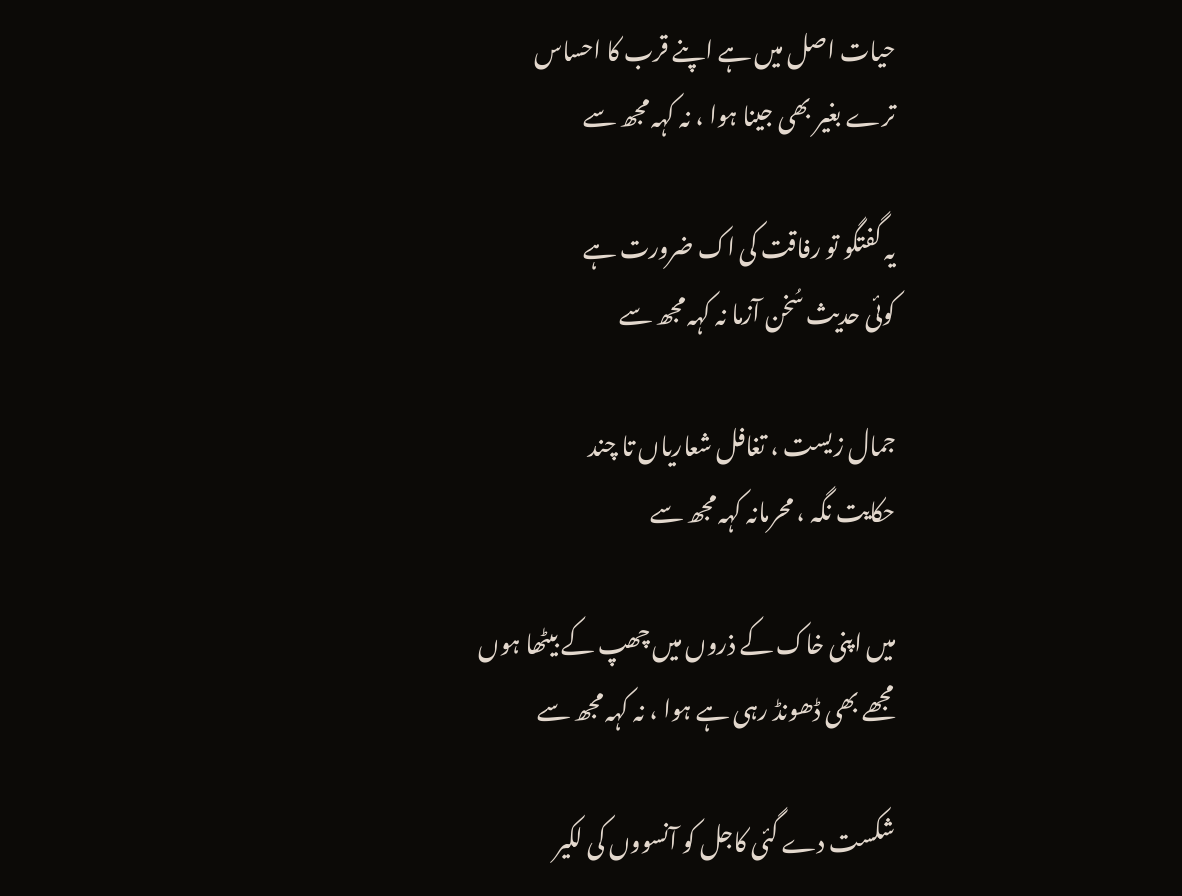حیات اصل میں ہے اپنے قرب کا احساس
ترے بغیر بھی جینا ہوا ، نہ کہہ مجھ سے

یہ گفتگو تو رفاقت کی اک ضرورت ہے
کوئی حدیث سُخن آزما نہ کہہ مجھ سے

جمال زیست ، تغافل شعاریاں تا چند
حکایت نگہ ، محرمانہ کہہ مجھ سے

میں اپنی خاک کے ذروں میں چھپ کے بیٹھا ہوں
مجھے بھی ڈھونڈ رہی ہے ہوا ، نہ کہہ مجھ سے

شکست دے گئی کاجل کو آنسووں کی لکیر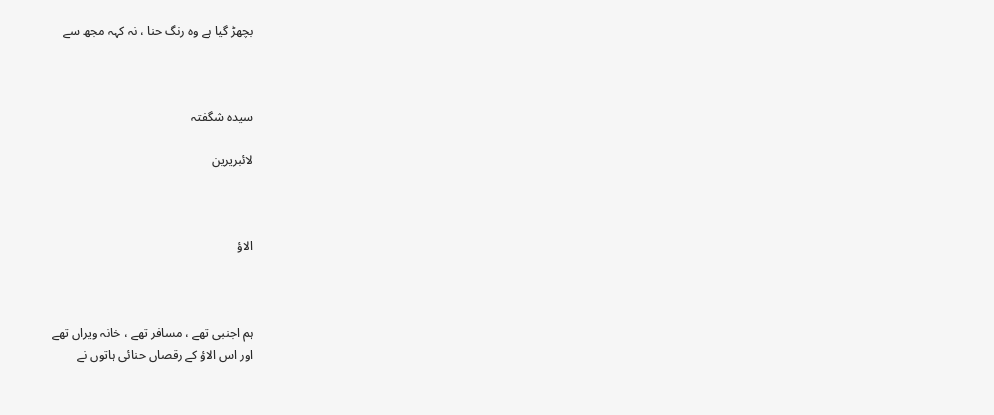بچھڑ گیا ہے وہ رنگ حنا ، نہ کہہ مجھ سے



سیدہ شگفتہ

لائبریرین



الاؤ



ہم اجنبی تھے ، مسافر تھے ، خانہ ویراں تھے
اور اس الاؤ کے رقصاں حنائی ہاتوں نے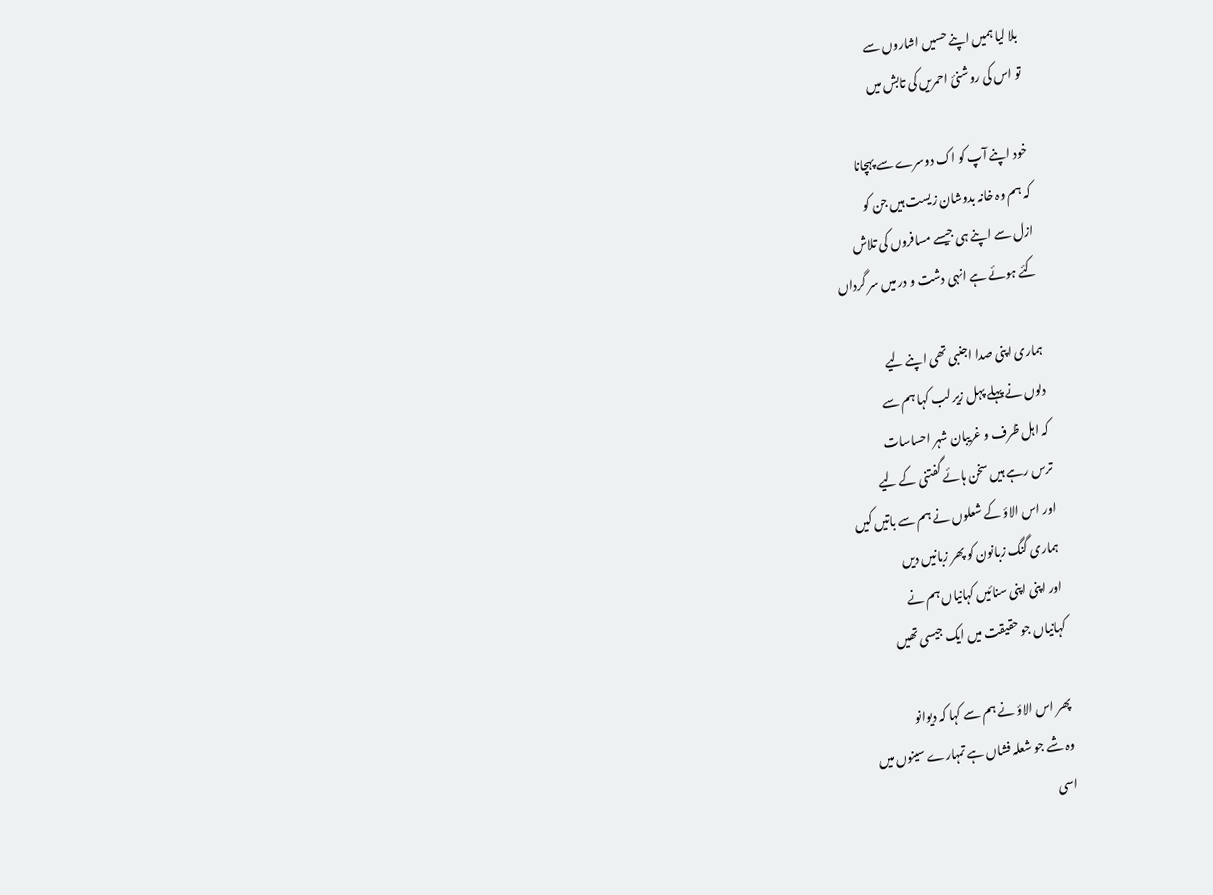بلا لیا ہمیں اپنے حسیں اشاروں سے
تو اس کی روشنئ احمریں کی تابش میں

خود اپنے آپ کو اک دوسرے سے پہچانا
کہ ہم وہ خانہ بدوشان زیست ہیں جن کو
ازل سے اپنے ہی جیسے مسافروں کی تلاش
کئے ہوئے ہے انہی دشت و در میں سر گرداں

ہماری اپنی صدا اجنبی تھی اپنے لیے
دلوں نے پہلے پہل زیر لب کہا ہم سے
کہ اہل ظرف و غریبان شہر احساسات
ترس رہے ہیں سخن ہائے گفتنی کے لیے
اور اس الاؤ کے شعلوں نے ہم سے باتیں کیں
ہماری گنگ زبانون کو پھر زبانیں دیں
اور اپنی اپنی سنائیں کہانیاں ہم نے
کہانیاں جو حقیقت میں ایک جیسی تھیں

پھر اس الاؤ نے ہم سے کہا کہ دیوانو
وہ شے جو شعلہ فشاں ہے تمہارے سینوں میں
اسی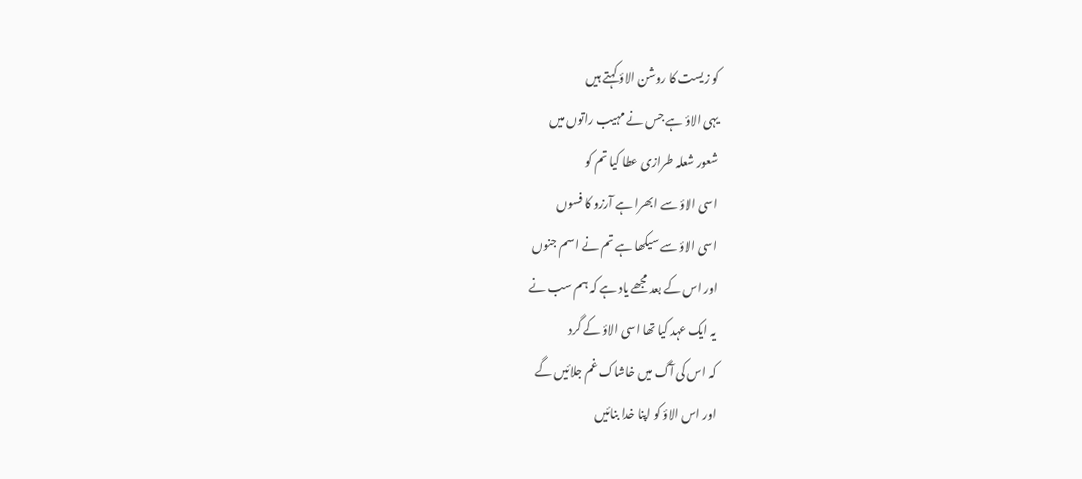کو زیست کا روشن الاؤ کہتے ہیں
یہی الاؤ ہے جس نے مہیب راتوں میں
شعور شعلہ طرازی عطا کیا تم کو
اسی الاؤ سے ابھرا ہے آرزو کا فسوں
اسی الاؤ سے سیکھا ہے تم نے اسم جنوں
اور اس کے بعد مجھے یاد ہے کہ ہم سب نے
یہ ایک عہد کیا تھا اسی الاؤ کے گرد
کہ اس کی آگ میں خاشاک غم جلائیں گے
اور اس الاؤ کو اپنا خدا بنائیں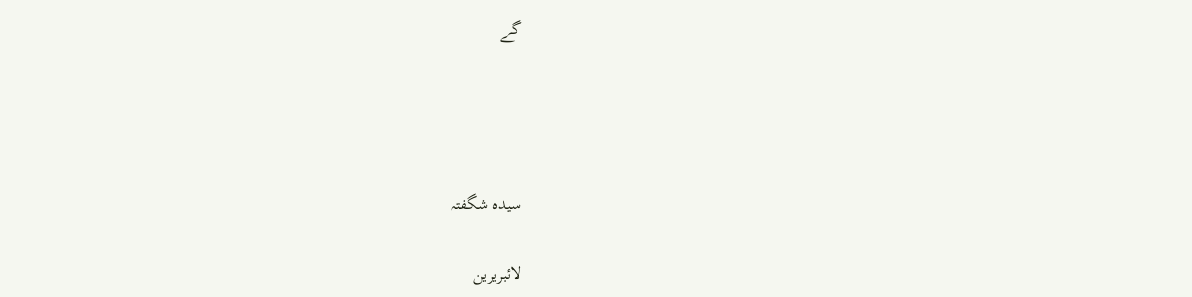گے




سیدہ شگفتہ

لائبریرین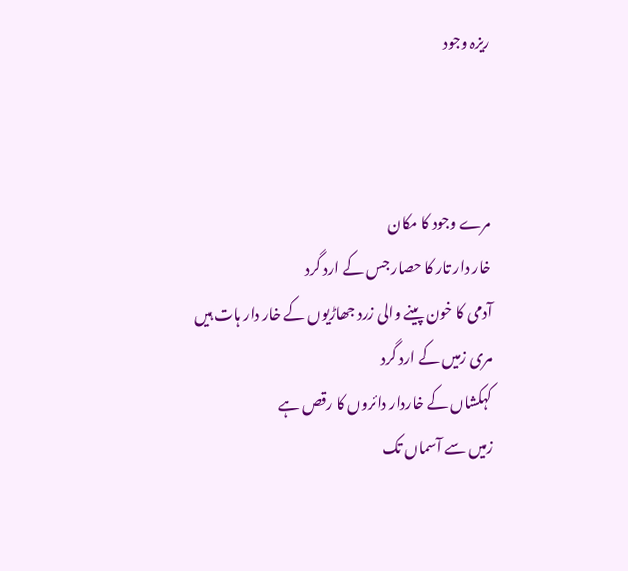ریزہ وجود



مرے وجود کا مکان
خار دار تار کا حصار جس کے ارد گرد
آدمی کا خون پینے والی زرد جھاڑیوں کے خار دار ہات ہیں
مری زمیں کے ارد گرد
کہکشاں کے خاردار دائروں کا رقص ہے
زمیں سے آسماں تک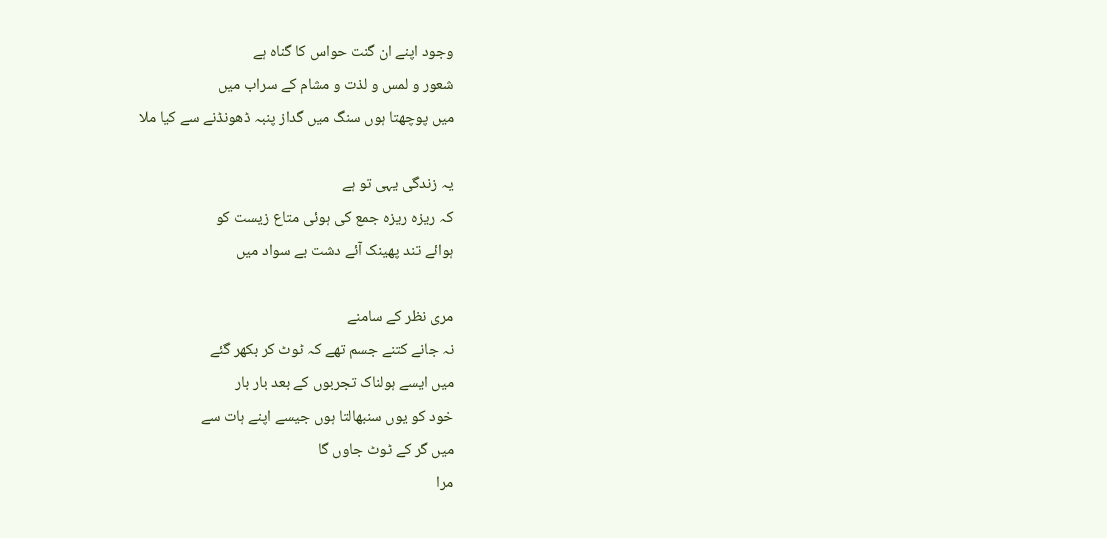وجود اپنے ان گنت حواس کا گناہ ہے
شعور و لمس و لذت و مشام کے سراب میں
میں پوچھتا ہوں سنگ میں گداز پنبہ ڈھونڈنے سے کیا ملا

یہ زندگی یہی تو ہے
کہ ریزہ ریزہ جمع کی ہوئی متاع زیست کو
ہوائے تند پھینک آئے دشت بے سواد میں

مری نظر کے سامنے
نہ جانے کتنے جسم تھے کہ ٹوٹ کر بکھر گئے
میں ایسے ہولناک تجربوں کے بعد بار بار
خود کو یوں سنبھالتا ہوں جیسے اپنے ہات سے
میں گر کے ٹوٹ جاوں گا
مرا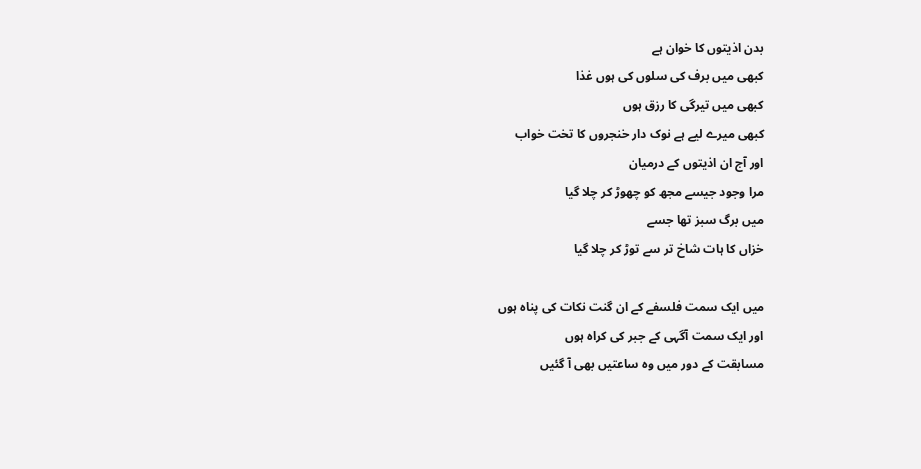بدن اذیتوں کا خوان ہے
کبھی میں برف کی سلوں کی ہوں غذا
کبھی میں تیرگی کا رزق ہوں
کبھی میرے لیے ہے نوک دار خنجروں کا تخت خواب
اور آج ان اذیتوں کے درمیان
مرا وجود جیسے مجھ کو چھوڑ کر چلا گیا
میں برگ سبز تھا جسے
خزاں کا ہات شاخ تر سے توڑ کر چلا گیا

میں ایک سمت فلسفے کے ان گنت نکات کی پناہ ہوں
اور ایک سمت آگہی کے جبر کی کراہ ہوں
مسابقت کے دور میں وہ ساعتیں بھی آ گئیں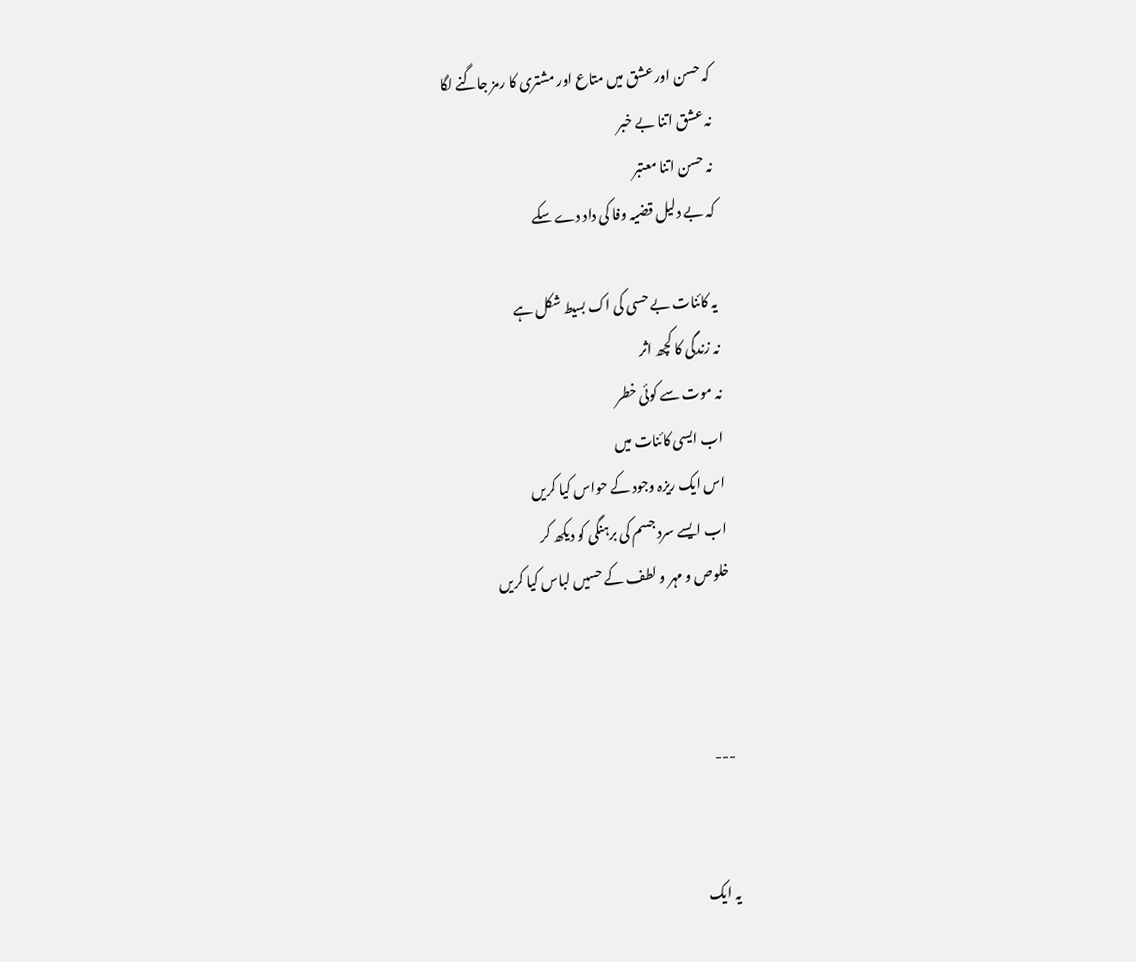کہ حسن اور عشق میں متاع اور مشتری کا رمز جاگنے لگا
نہ عشق اتنا بے خبر
نہ حسن اتنا معتبر
کہ بے دلیل قضیہ وفا کی داد دے سکے

یہ کائنات بے حسی کی اک بسیط شکل ہے
نہ زندگی کا کچھ اثر
نہ موت سے کوئی خطر
اب ایسی کائنات میں
اس ایک ریزہ وجود کے حواس کیا کریں
اب ایسے سرد جسم کی برہنگی کو دیکھ کر
خلوص و مہر و لطف کے حسیں لباس کیا کریں



---


یہ ایک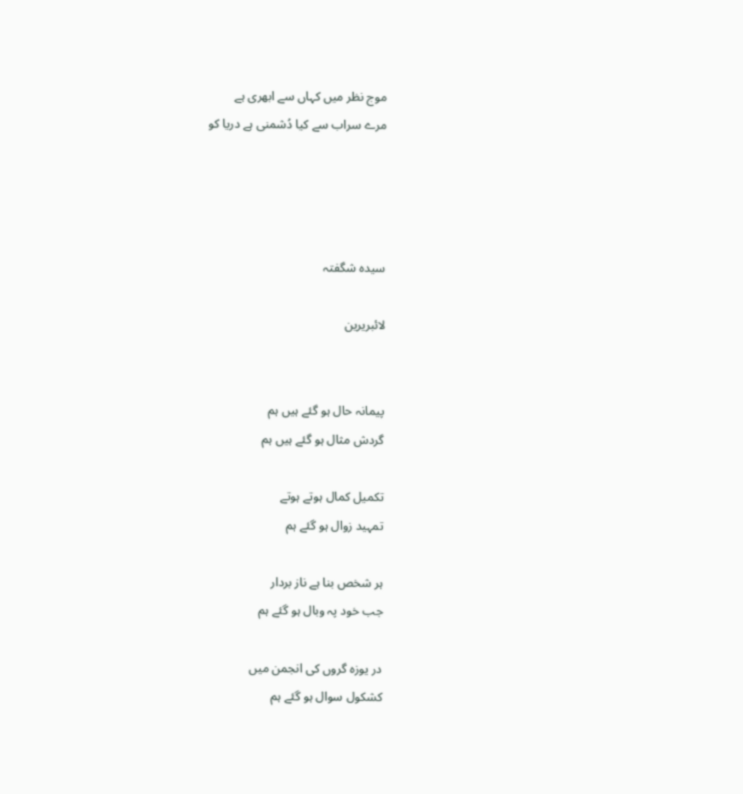موج نظر میں کہاں سے ابھری ہے
مرے سراب سے کیا دُشمنی ہے دریا کو




سیدہ شگفتہ

لائبریرین


پیمانہ حال ہو گئے ہیں ہم
گردش مثال ہو گئے ہیں ہم

تکمیل کمال ہوتے ہوتے
تمہید زوال ہو گئے ہم

ہر شخص بنا ہے ناز بردار
جب خود پہ وبال ہو گئے ہم

در یوزہ گروں کی انجمن میں
کشکول سوال ہو گئے ہم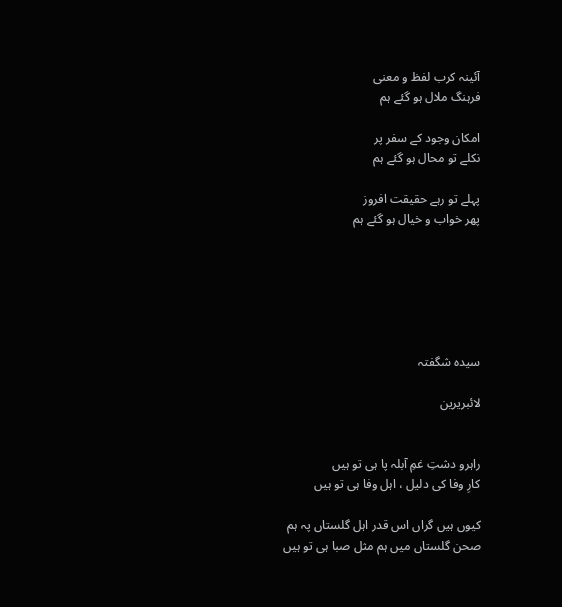آئینہ کرب لفظ و معنی
فرہنگ ملال ہو گئے ہم

امکان وجود کے سفر پر
نکلے تو محال ہو گئے ہم

پہلے تو رہے حقیقت افروز
پھر خواب و خیال ہو گئے ہم






سیدہ شگفتہ

لائبریرین


راہرو دشتِ غمِ آبلہ پا ہی تو ہیں
کارِ وفا کی دلیل ، اہل وفا ہی تو ہیں

کیوں ہیں گراں اس قدر اہل گلستاں پہ ہم
صحن گلستاں میں ہم مثل صبا ہی تو ہیں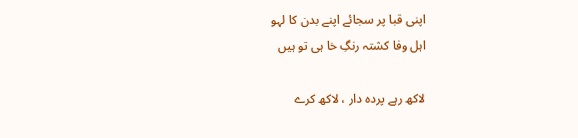اپنی قبا پر سجائے اپنے بدن کا لہو
اہل وفا کشتہ رنگِ خا ہی تو ہیں

لاکھ رہے پردہ دار ، لاکھ کرے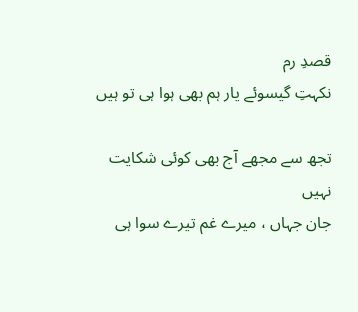قصدِ رم
نکہتِ گیسوئے یار ہم بھی ہوا ہی تو ہیں

تجھ سے مجھے آج بھی کوئی شکایت نہیں
جان جہاں ، میرے غم تیرے سوا ہی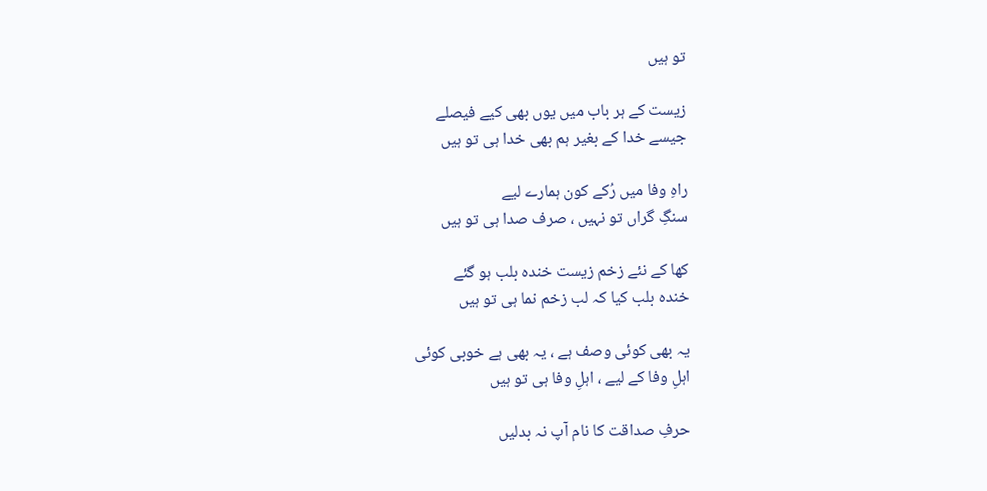تو ہیں

زیست کے ہر باب میں یوں بھی کیے فیصلے
جیسے خدا کے بغیر ہم بھی خدا ہی تو ہیں

راہِ وفا میں رُکے کون ہمارے لیے
سنگِ گراں تو نہیں ، صرف صدا ہی تو ہیں

کھا کے نئے زخم زیست خندہ بلب ہو گئے
خندہ بلب کیا کہ لب زخم نما ہی تو ہیں

یہ بھی کوئی وصف ہے ، یہ بھی ہے خوبی کوئی
اہلِ وفا کے لیے ، اہلِ وفا ہی تو ہیں

حرفِ صداقت کا نام آپ نہ بدلیں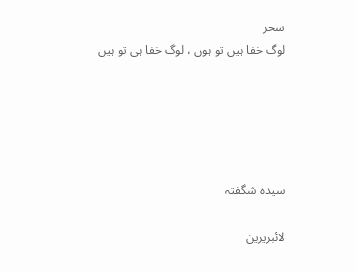سحر
لوگ خفا ہیں تو ہوں ، لوگ خفا ہی تو ہیں





سیدہ شگفتہ

لائبریرین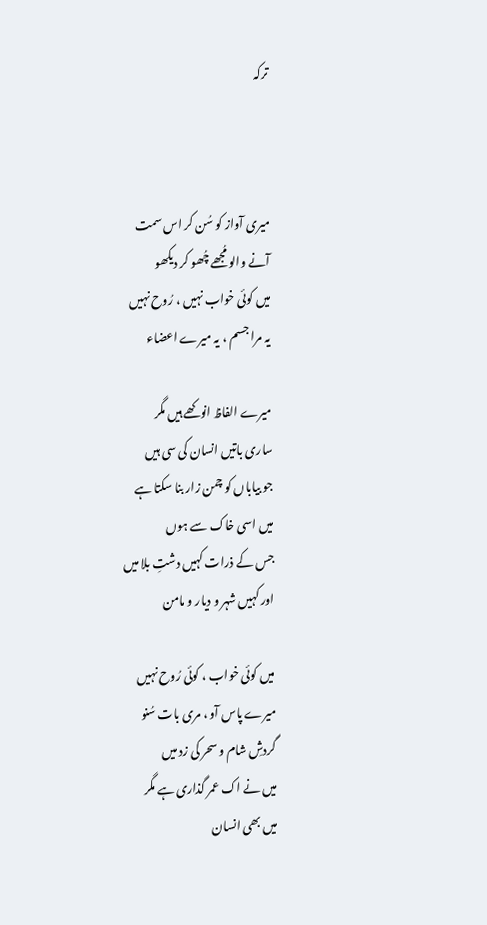ترکہ



میری آواز کو سُن کر اس سمت
آنے والو مُجھے چُھو کر دیکھو
میں کوئی خواب نہیں ، رُوح نہیں
یہ مرا جسم ، یہ میرے اعضاء

میرے الفاظ انوکھے ہیں مگر
ساری باتیں انسان کی سی ہیں
جو بیاباں کو چمن زار بنا سکتا ہے
میں اسی خاک سے ہوں
جس کے ذرات کہیں دشتِ بلا میں
اور کہیں شہر و دیار و مامن

میں کوئی خواب ، کوئی رُوح نہیں
میرے پاس آو ، مری بات سُنو
گردشِ شام و سحر کی زد میں
میں نے اک عمر گذاری ہے مگر
میں بھی انسان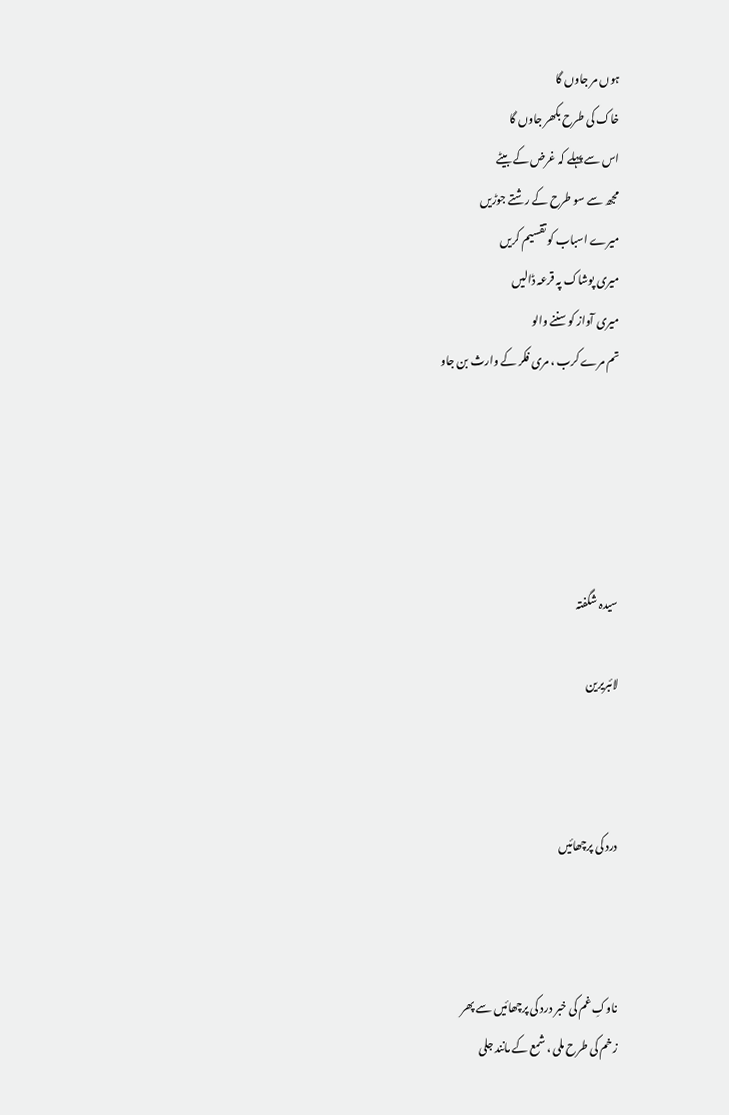ہوں مر جاوں گا
خاک کی طرح بکھر جاوں گا
اس سے پہلے کہ غرض کے بیٹے
مجھ سے سو طرح کے رشتے جوڑیں
میرے اسباب کو تقسیم کریں
میری پوشاک پہ قرعہ ڈالیں
میری آواز کو سننے والو
تم مرے کرب ، مری فکر کے وارث بن جاو





سیدہ شگفتہ

لائبریرین



درد کی پرچھائیں



ناوکِ غم کی خبر درد کی پرچھائیں سے پھر
زخم کی طرح ملی ، شمع کے مانند جلی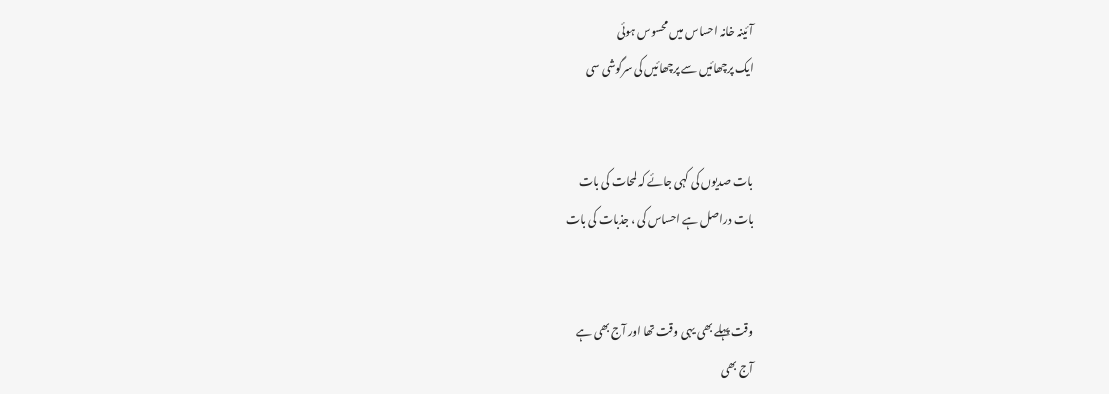آئینہ خانہ احساس میں محسوس ہوئی
ایک پرچھائیں سے پرچھائیں کی سرگوشی سی


بات صدیوں کی کہی جائے کہ لمحات کی بات
بات دراصل ہے احساس کی ، جذبات کی بات


وقت پہلے بھی یہی وقت تھا اور آج بھی ہے
آج بھی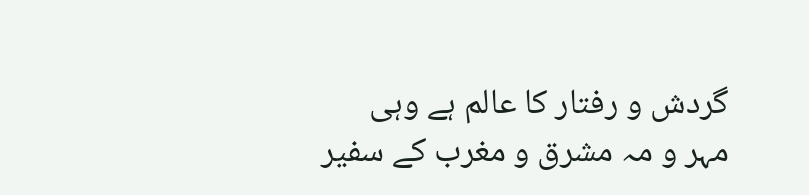گردش و رفتار کا عالم ہے وہی
مہر و مہ مشرق و مغرب کے سفیر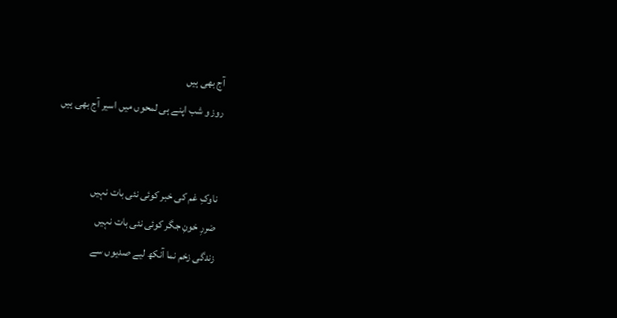آج بھی ہیں
روز و شب اپنے ہی لمحوں میں اسیر آج بھی ہیں


ناوکِ غم کی خبر کوئی نئی بات نہیں
ضررِ خونِ جگر کوئی نئی بات نہیں
زندگی زخم نما آنکھ لیے صدیوں سے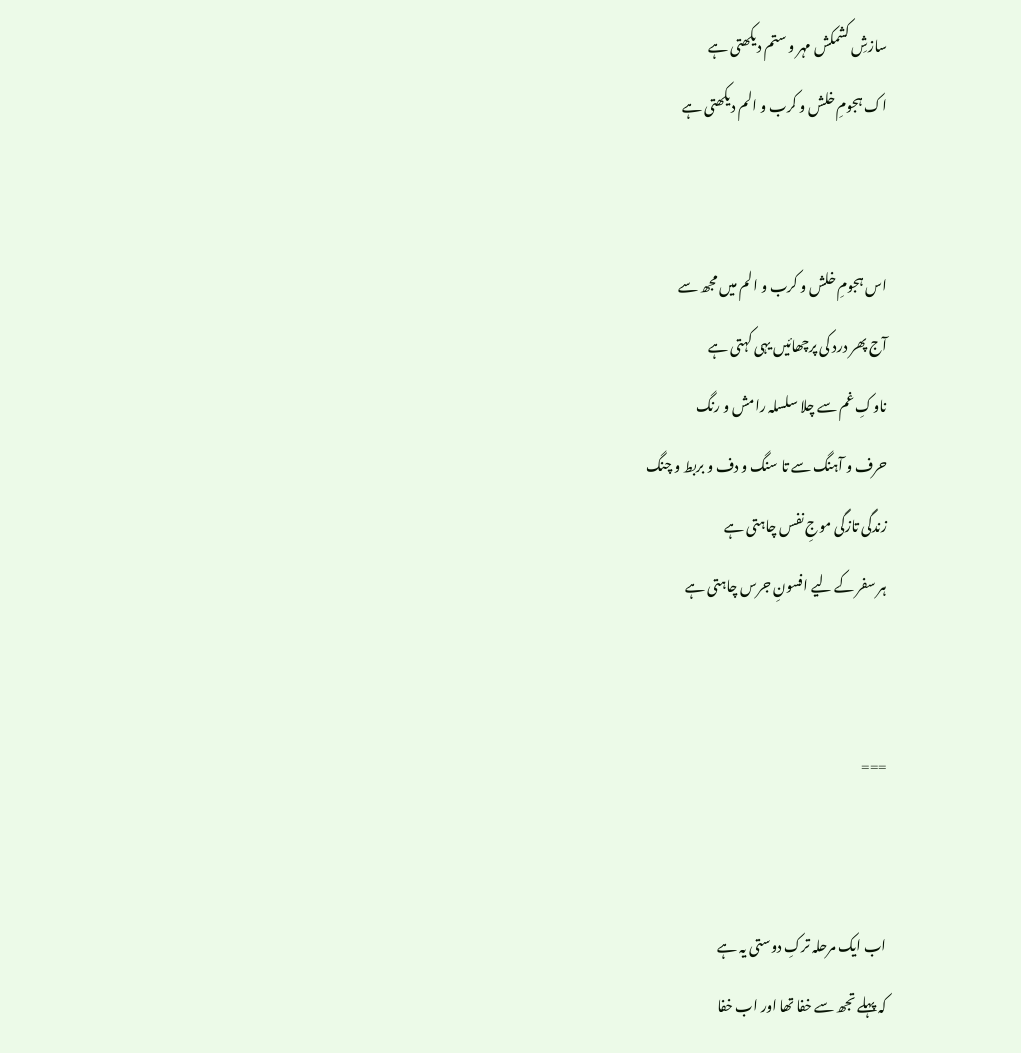سازشِ کشمکش مہر و ستم دیکھتی ہے
اک ہجومِ خلش و کرب و الم دیکھتی ہے


اس ہجومِ خلش و کرب و الم میں مجھ سے
آج پھر درد کی پرچھائیں یہی کہتی ہے
ناوکِ غم سے چلا سلسلہ رامش و رنگ
حرف و آہنگ سے تا سنگ و دف و بربط و چنگ
زندگی تازگی موجِ نفس چاہتی ہے
ہر سفر کے لیے افسونِ جرس چاہتی ہے


===


اب ایک مرحلہ ترکِ دوستی یہ ہے
کہ پہلے تجھ سے خفا تھا اور اب خفا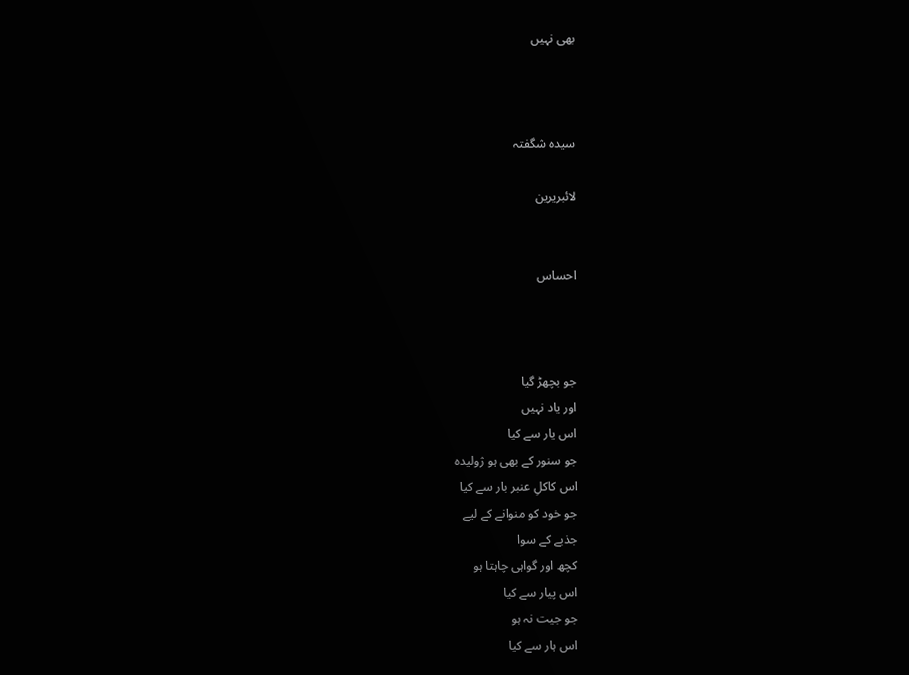بھی نہیں



سیدہ شگفتہ

لائبریرین


احساس



جو بچھڑ گیا
اور یاد نہیں
اس یار سے کیا
جو سنور کے بھی ہو ژولیدہ
اس کاکلِ عنبر بار سے کیا
جو خود کو منوانے کے لیے
جذبے کے سوا
کچھ اور گواہی چاہتا ہو
اس پیار سے کیا
جو جیت نہ ہو
اس ہار سے کیا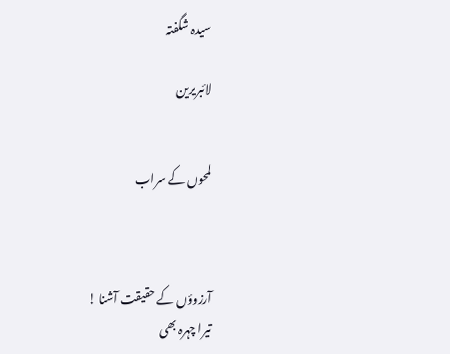سیدہ شگفتہ

لائبریرین


لمحوں کے سراب



آرزوؤں کے حقیقت آشنا !
تیرا چہرہ بھی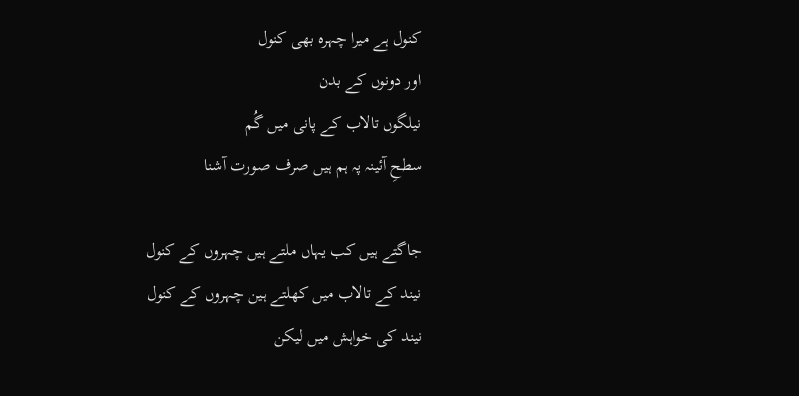کنول ہے میرا چہرہ بھی کنول
اور دونوں کے بدن
نیلگوں تالاب کے پانی میں گُم
سطحِ آئینہ پہ ہم ہیں صرف صورت آشنا

جاگتے ہیں کب یہاں ملتے ہیں چہروں کے کنول
نیند کے تالاب میں کھلتے ہین چہروں کے کنول
نیند کی خواہش میں لیکن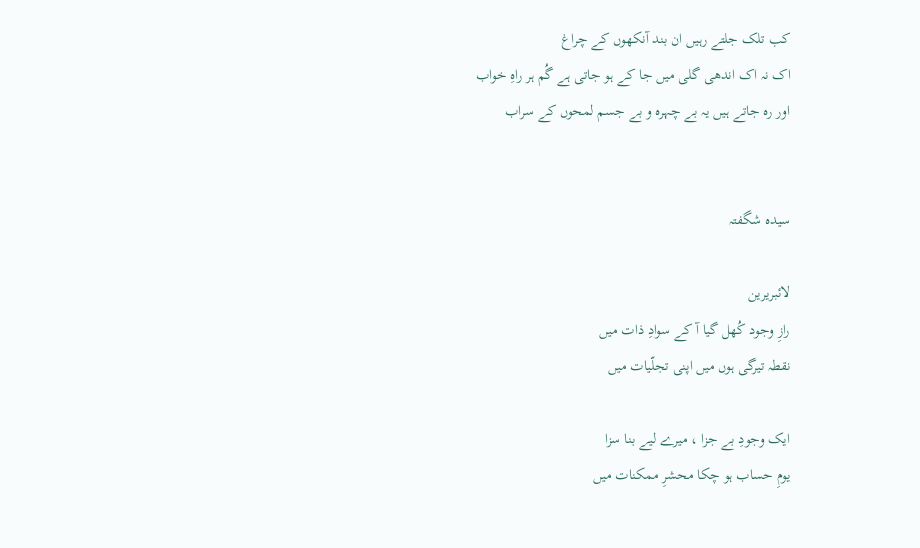کب تلک جلتے رہیں ان بند آنکھوں کے چراغ
اک نہ اک اندھی گلی میں جا کے ہو جاتی ہے گُم ہر راہِ خواب
اور رہ جاتے ہیں یہ بے چہرہ و بے جسم لمحوں کے سراب


سیدہ شگفتہ

لائبریرین
رازِ وجود کُھل گیا آ کے سوادِ ذات میں
نقطہ تیرگی ہوں میں اپنی تجلّیات میں

ایک وجودِ بے جزا ، میرے لیے بنا سزا
یومِ حساب ہو چکا محشرِ ممکنات میں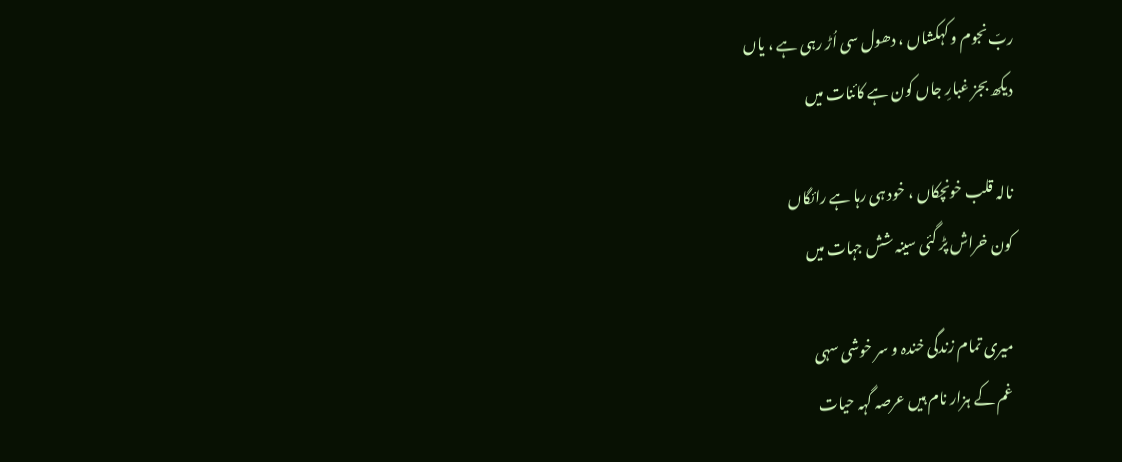ربّ نجوم و کہکشاں ، دھول سی اُڑ رہی ہے ، یاں
دیکھ بجز غبارِ جاں کون ہے کائنات میں

نالہ قلب خونچکاں ، خود ہی رہا ہے رائگاں
کون خراش پڑ گئی سینہ شش جہات میں

میری تمام زندگی خندہ و سر خوشی سہی
غم کے ہزار نام ہیں عرصہ گہہ حیات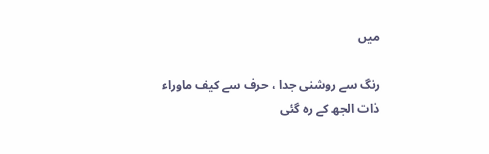میں

رنگ سے روشنی جدا ، حرف سے کیف ماوراء
ذات الجھ کے رہ گئی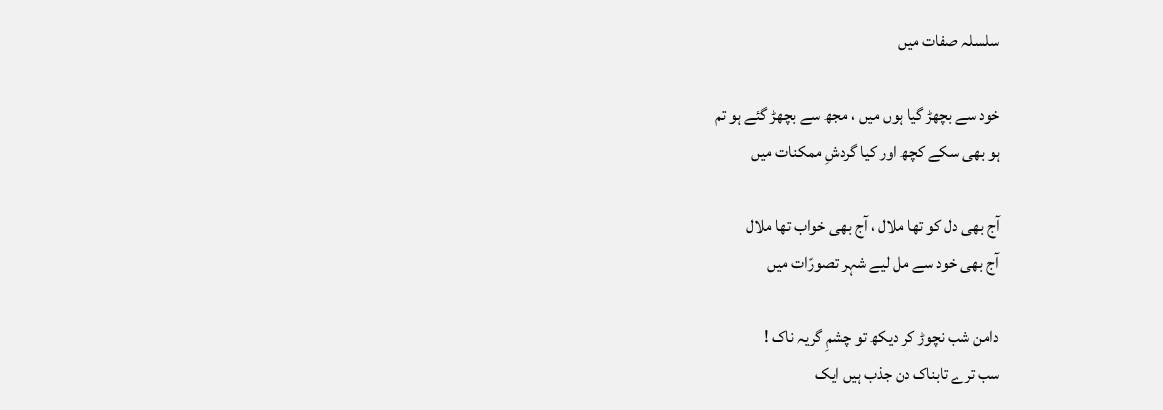سلسلہ صفات میں

خود سے بچھڑ گیا ہوں میں ، مجھ سے بچھڑ گئے ہو تم
ہو بھی سکے کچھ اور کیا گردشِ ممکنات میں

آج بھی دل کو تھا ملال ، آج بھی خواب تھا ملال
آج بھی خود سے مل لیے شہر تصورّات میں

دامن شب نچوڑ کر دیکھ تو چشمِ گریہ ناک !
سب ترے تابناک دن جذب ہیں ایک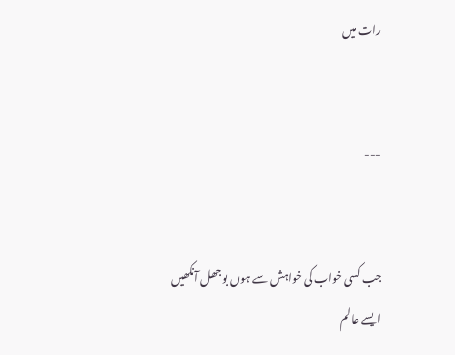رات میں


---


جب کسی خواب کی خواہش سے ہوں بوجھل آنکھیں
ایسے عالم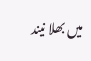میں بھلا نیند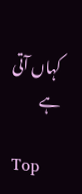کہاں آتی ہے

Top